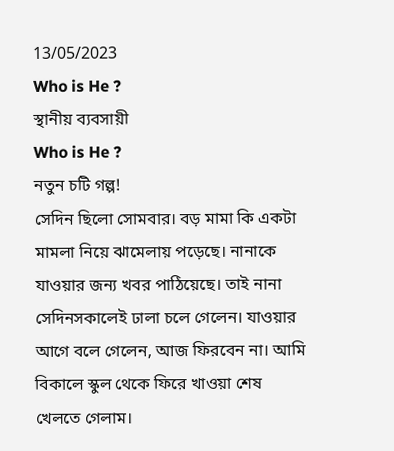13/05/2023
Who is He ?
স্থানীয় ব্যবসায়ী
Who is He ?
নতুন চটি গল্প!
সেদিন ছিলো সোমবার। বড় মামা কি একটা মামলা নিয়ে ঝামেলায় পড়েছে। নানাকে যাওয়ার জন্য খবর পাঠিয়েছে। তাই নানা সেদিনসকালেই ঢালা চলে গেলেন। যাওয়ার আগে বলে গেলেন, আজ ফিরবেন না। আমি বিকালে স্কুল থেকে ফিরে খাওয়া শেষ খেলতে গেলাম।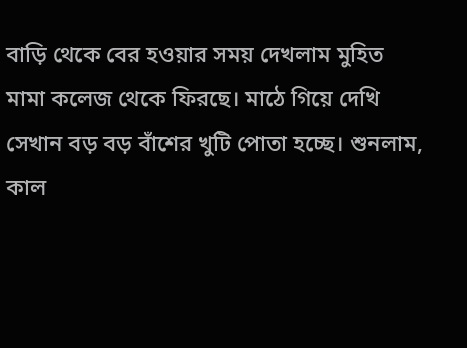বাড়ি থেকে বের হওয়ার সময় দেখলাম মুহিত মামা কলেজ থেকে ফিরছে। মাঠে গিয়ে দেখি সেখান বড় বড় বাঁশের খুটি পোতা হচ্ছে। শুনলাম, কাল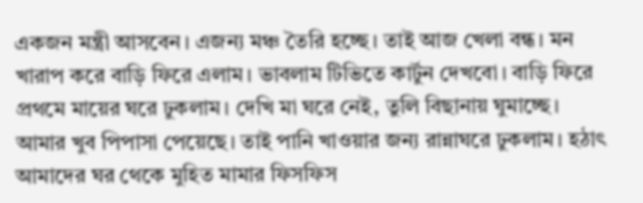একজন মন্ত্রী আসবেন। এজন্য মঞ্চ তৈরি হচ্ছে। তাই আজ খেলা বন্ধ। মন খারাপ করে বাড়ি ফিরে এলাম। ভাবলাম টিভিতে কার্টুন দেখবো। বাড়ি ফিরে প্রথমে মায়ের ঘরে ঢুকলাম। দেখি মা ঘরে নেই, তুলি বিছানায় ঘুমাচ্ছে। আমার খুব পিপাসা পেয়েছে। তাই পানি খাওয়ার জন্য রান্নাঘরে ঢুকলাম। হঠাৎ আমাদের ঘর থেকে মুহিত মামার ফিসফিস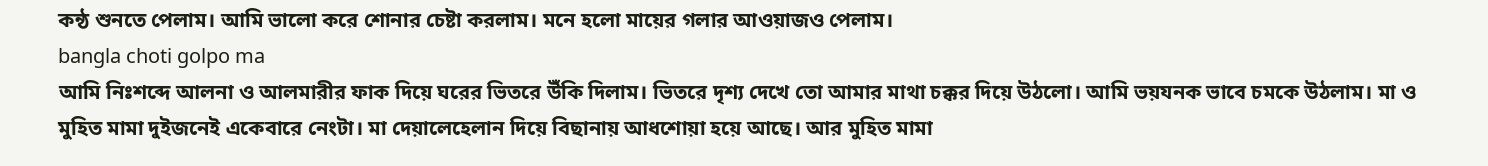কন্ঠ শুনতে পেলাম। আমি ভালো করে শোনার চেষ্টা করলাম। মনে হলো মায়ের গলার আওয়াজও পেলাম।
bangla choti golpo ma
আমি নিঃশব্দে আলনা ও আলমারীর ফাক দিয়ে ঘরের ভিতরে উঁকি দিলাম। ভিতরে দৃশ্য দেখে তো আমার মাথা চক্কর দিয়ে উঠলো। আমি ভয়যনক ভাবে চমকে উঠলাম। মা ও মুহিত মামা দুইজনেই একেবারে নেংটা। মা দেয়ালেহেলান দিয়ে বিছানায় আধশোয়া হয়ে আছে। আর মুহিত মামা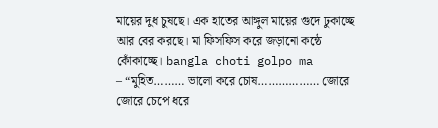মায়ের দুধ চুষছে। এক হাতের আঙ্গুল মায়ের গুদে ঢুকাচ্ছে আর বের করছে। মা ফিসফিস করে জড়ানো কন্ঠে কোঁকাচ্ছে। bangla choti golpo ma
– “মুহিত……… ভালো করে চোষ……………… জোরে জোরে চেপে ধরে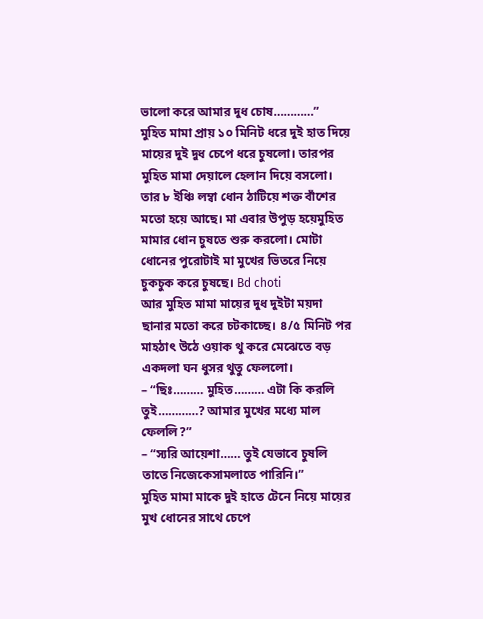ভালো করে আমার দুধ চোষ…………”
মুহিত মামা প্রায় ১০ মিনিট ধরে দুই হাত দিয়ে মায়ের দুই দুধ চেপে ধরে চুষলো। তারপর মুহিত মামা দেয়ালে হেলান দিয়ে বসলো। তার ৮ ইঞ্চি লম্বা ধোন ঠাটিয়ে শক্ত বাঁশের মতো হয়ে আছে। মা এবার উপুড় হয়েমুহিত মামার ধোন চুষতে শুরু করলো। মোটা ধোনের পুরোটাই মা মুখের ভিতরে নিয়ে চুকচুক করে চুষছে। Bd choti
আর মুহিত মামা মায়ের দুধ দুইটা ময়দা ছানার মতো করে চটকাচ্ছে। ৪/৫ মিনিট পর মাহঠাৎ উঠে ওয়াক থু করে মেঝেতে বড় একদলা ঘন ধুসর থুতু ফেললো।
– “ছিঃ……… মুহিত……… এটা কি করলি তুই…………? আমার মুখের মধ্যে মাল ফেললি?”
– “স্যরি আয়েশা…… তুই যেভাবে চুষলি তাতে নিজেকেসামলাতে পারিনি।”
মুহিত মামা মাকে দুই হাতে টেনে নিয়ে মায়ের মুখ ধোনের সাথে চেপে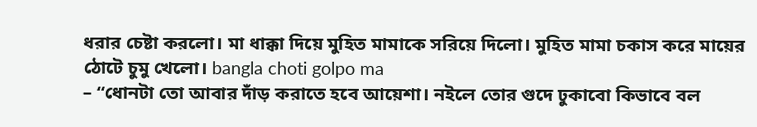ধরার চেষ্টা করলো। মা ধাক্কা দিয়ে মুহিত মামাকে সরিয়ে দিলো। মুহিত মামা চকাস করে মায়ের ঠোটে চুমু খেলো। bangla choti golpo ma
– “ধোনটা তো আবার দাঁড় করাতে হবে আয়েশা। নইলে তোর গুদে ঢুকাবো কিভাবে বল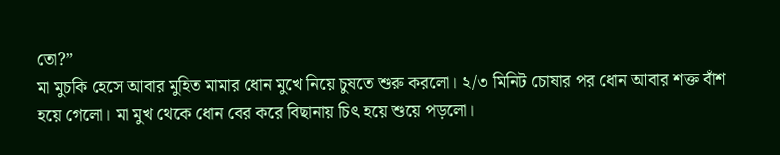তো?”
মা মুচকি হেসে আবার মুহিত মামার ধোন মুখে নিয়ে চুষতে শুরু করলো। ২/৩ মিনিট চোষার পর ধোন আবার শক্ত বাঁশ হয়ে গেলো। মা মুখ থেকে ধোন বের করে বিছানায় চিৎ হয়ে শুয়ে পড়লো।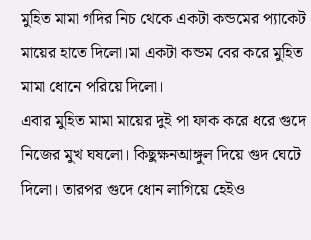মুহিত মামা গদির নিচ থেকে একটা কন্ডমের প্যাকেট মায়ের হাতে দিলো।মা একটা কন্ডম বের করে মুহিত মামা ধোনে পরিয়ে দিলো।
এবার মুহিত মামা মায়ের দুই পা ফাক করে ধরে গুদে নিজের মুখ ঘষলো। কিছুক্ষনআঙ্গুল দিয়ে গুদ ঘেটে দিলো। তারপর গুদে ধোন লাগিয়ে হেইও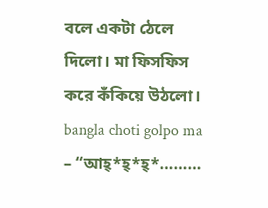বলে একটা ঠেলে দিলো। মা ফিসফিস করে কঁকিয়ে উঠলো। bangla choti golpo ma
– “আহ্*হ্*হ্*………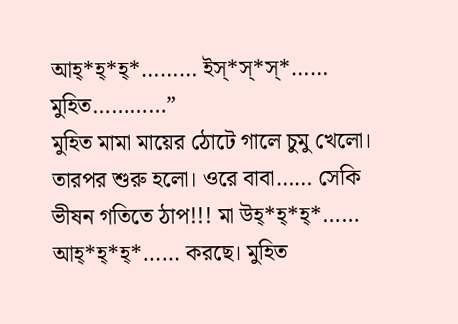আহ্*হ্*হ্*……… ইস্*স্*স্*…… মুহিত…………”
মুহিত মামা মায়ের ঠোটে গালে চুমু খেলো। তারপর শুরু হলো। ওরে বাবা…… সেকি ভীষন গতিতে ঠাপ!!! মা উহ্*হ্*হ্*…… আহ্*হ্*হ্*…… করছে। মুহিত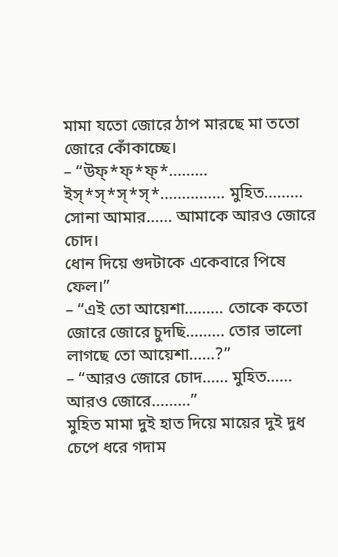মামা যতো জোরে ঠাপ মারছে মা ততো জোরে কোঁকাচ্ছে।
– “উফ্*ফ্*ফ্*……… ইস্*স্*স্*স্*…………… মুহিত……… সোনা আমার…… আমাকে আরও জোরে চোদ।
ধোন দিয়ে গুদটাকে একেবারে পিষে ফেল।”
– “এই তো আয়েশা……… তোকে কতো জোরে জোরে চুদছি……… তোর ভালো লাগছে তো আয়েশা……?”
– “আরও জোরে চোদ…… মুহিত…… আরও জোরে………”
মুহিত মামা দুই হাত দিয়ে মায়ের দুই দুধ চেপে ধরে গদাম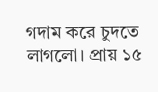গদাম করে চুদতে লাগলো। প্রায় ১৫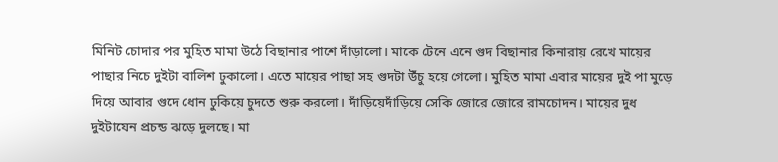মিনিট চোদার পর মুহিত মামা উঠে বিছানার পাশে দাঁড়ালো। মাকে টেনে এনে গুদ বিছানার কিনারায় রেখে মায়ের পাছার নিচে দুইটা বালিশ ঢুকালো। এতে মায়ের পাছা সহ গুদটা উঁচু হয়ে গেলো। মুহিত মামা এবার মায়ের দুই পা মুড়ে দিয়ে আবার গুদে ধোন ঢুকিয়ে চুদতে শুরু করলো। দাঁড়িয়েদাঁড়িয়ে সেকি জোরে জোরে রামচোদন। মায়ের দুধ দুইটাযেন প্রচন্ড ঝড়ে দুলছে। মা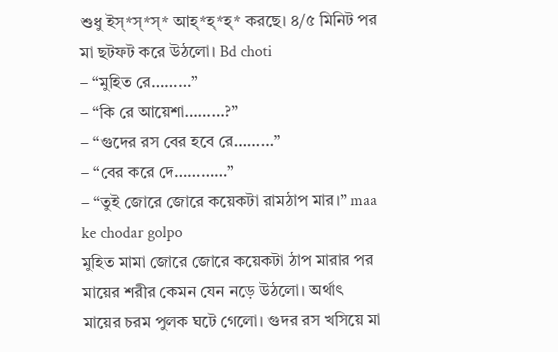শুধু ইস্*স্*স্* আহ্*হ্*হ্* করছে। ৪/৫ মিনিট পর মা ছটফট করে উঠলো। Bd choti
– “মুহিত রে………”
– “কি রে আয়েশা………?”
– “গুদের রস বের হবে রে………”
– “বের করে দে…………”
– “তুই জোরে জোরে কয়েকটা রামঠাপ মার।” maa ke chodar golpo
মুহিত মামা জোরে জোরে কয়েকটা ঠাপ মারার পর মায়ের শরীর কেমন যেন নড়ে উঠলো। অর্থাৎ মায়ের চরম পুলক ঘটে গেলো। গুদর রস খসিয়ে মা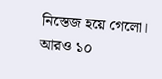নিস্তেজ হয়ে গেলো। আরও ১০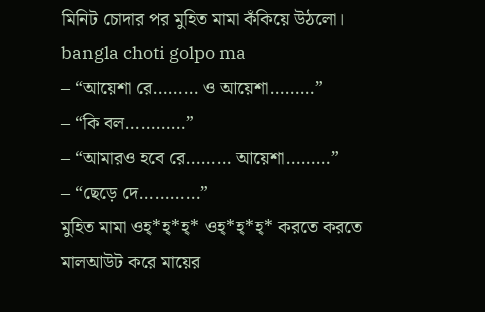মিনিট চোদার পর মুহিত মামা কঁকিয়ে উঠলো। bangla choti golpo ma
– “আয়েশা রে……… ও আয়েশা………”
– “কি বল…………”
– “আমারও হবে রে……… আয়েশা………”
– “ছেড়ে দে…………”
মুহিত মামা ওহ্*হ্*হ্* ওহ্*হ্*হ্* করতে করতে মালআউট করে মায়ের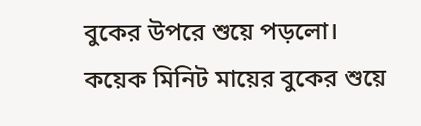বুকের উপরে শুয়ে পড়লো। কয়েক মিনিট মায়ের বুকের শুয়ে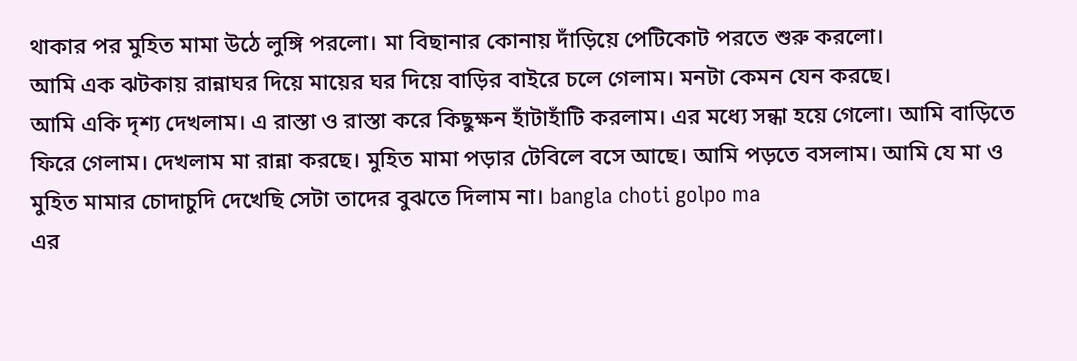থাকার পর মুহিত মামা উঠে লুঙ্গি পরলো। মা বিছানার কোনায় দাঁড়িয়ে পেটিকোট পরতে শুরু করলো।
আমি এক ঝটকায় রান্নাঘর দিয়ে মায়ের ঘর দিয়ে বাড়ির বাইরে চলে গেলাম। মনটা কেমন যেন করছে।
আমি একি দৃশ্য দেখলাম। এ রাস্তা ও রাস্তা করে কিছুক্ষন হাঁটাহাঁটি করলাম। এর মধ্যে সন্ধা হয়ে গেলো। আমি বাড়িতে ফিরে গেলাম। দেখলাম মা রান্না করছে। মুহিত মামা পড়ার টেবিলে বসে আছে। আমি পড়তে বসলাম। আমি যে মা ও মুহিত মামার চোদাচুদি দেখেছি সেটা তাদের বুঝতে দিলাম না। bangla choti golpo ma
এর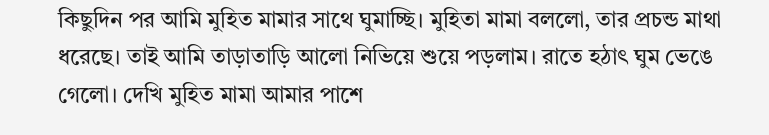কিছুদিন পর আমি মুহিত মামার সাথে ঘুমাচ্ছি। মুহিতা মামা বললো, তার প্রচন্ড মাথা ধরেছে। তাই আমি তাড়াতাড়ি আলো নিভিয়ে শুয়ে পড়লাম। রাতে হঠাৎ ঘুম ভেঙে গেলো। দেখি মুহিত মামা আমার পাশে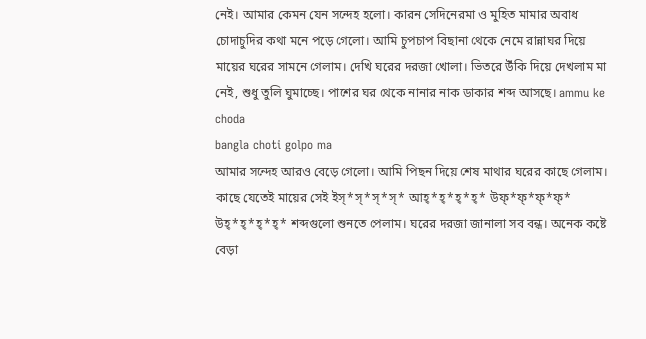নেই। আমার কেমন যেন সন্দেহ হলো। কারন সেদিনেরমা ও মুহিত মামার অবাধ চোদাচুদির কথা মনে পড়ে গেলো। আমি চুপচাপ বিছানা থেকে নেমে রান্নাঘর দিয়ে মায়ের ঘরের সামনে গেলাম। দেখি ঘরের দরজা খোলা। ভিতরে উঁকি দিয়ে দেখলাম মা নেই, শুধু তুলি ঘুমাচ্ছে। পাশের ঘর থেকে নানার নাক ডাকার শব্দ আসছে। ammu ke choda
bangla choti golpo ma
আমার সন্দেহ আরও বেড়ে গেলো। আমি পিছন দিয়ে শেষ মাথার ঘরের কাছে গেলাম। কাছে যেতেই মায়ের সেই ইস্*স্*স্*স্* আহ্*হ্*হ্*হ্* উফ্*ফ্*ফ্*ফ্* উহ্*হ্*হ্*হ্* শব্দগুলো শুনতে পেলাম। ঘরের দরজা জানালা সব বন্ধ। অনেক কষ্টে বেড়া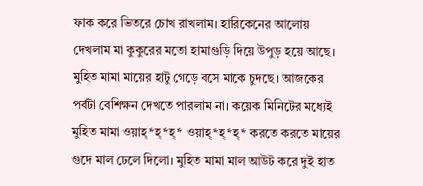ফাক করে ভিতরে চোখ রাখলাম। হারিকেনের আলোয় দেখলাম মা কুকুরের মতো হামাগুড়ি দিয়ে উপুড় হয়ে আছে। মুহিত মামা মায়ের হাটু গেড়ে বসে মাকে চুদছে। আজকের পর্বটা বেশিক্ষন দেখতে পারলাম না। কয়েক মিনিটের মধ্যেই মুহিত মামা ওয়াহ্*হ্*হ্* ওয়াহ্*হ্*হ্* করতে করতে মায়ের গুদে মাল ঢেলে দিলো। মুহিত মামা মাল আউট করে দুই হাত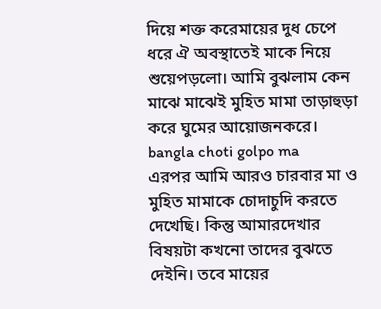দিয়ে শক্ত করেমায়ের দুধ চেপে ধরে ঐ অবস্থাতেই মাকে নিয়ে শুয়েপড়লো। আমি বুঝলাম কেন মাঝে মাঝেই মুহিত মামা তাড়াহুড়া করে ঘুমের আয়োজনকরে। bangla choti golpo ma
এরপর আমি আরও চারবার মা ও মুহিত মামাকে চোদাচুদি করতে দেখেছি। কিন্তু আমারদেখার বিষয়টা কখনো তাদের বুঝতে দেইনি। তবে মায়ের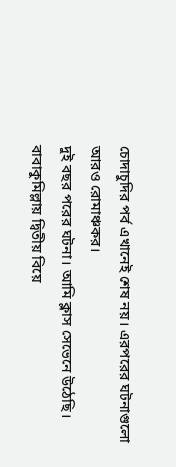চোদাচুদির পর্ব এখানেই শেষ নয়। এরপরের ঘটনাগুলো আরও রোমাঞ্চকর।
দুই বছর পরের ঘটনা। আমি ক্লাস সেভেনে উঠেছি। বাবাকুমিল্লায় দ্বিতীয় বিয়ে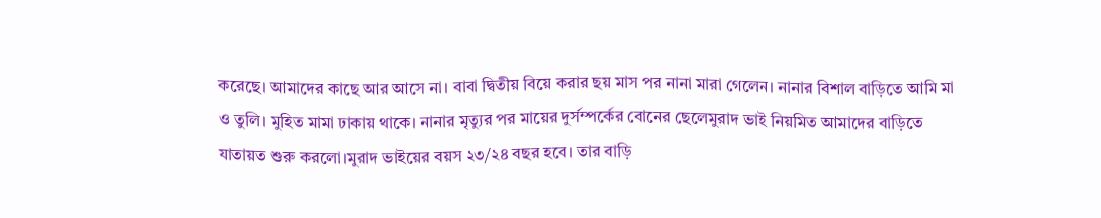করেছে। আমাদের কাছে আর আসে না। বাবা দ্বিতীয় বিয়ে করার ছয় মাস পর নানা মারা গেলেন। নানার বিশাল বাড়িতে আমি মা ও তুলি। মুহিত মামা ঢাকায় থাকে। নানার মৃত্যুর পর মায়ের দুর্সম্পর্কের বোনের ছেলেমুরাদ ভাই নিয়মিত আমাদের বাড়িতে যাতায়ত শুরু করলো।মুরাদ ভাইয়ের বয়স ২৩/২৪ বছর হবে। তার বাড়ি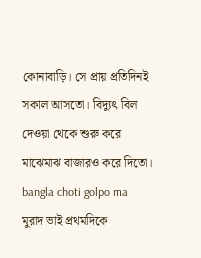কোনাবাড়ি। সে প্রায় প্রতিদিনই সকাল আসতো। বিদ্যুৎ বিল দেওয়া থেকে শুরু করে মাঝেমাঝ বাজারও করে দিতো। bangla choti golpo ma
মুরাদ ভাই প্রথমদিকে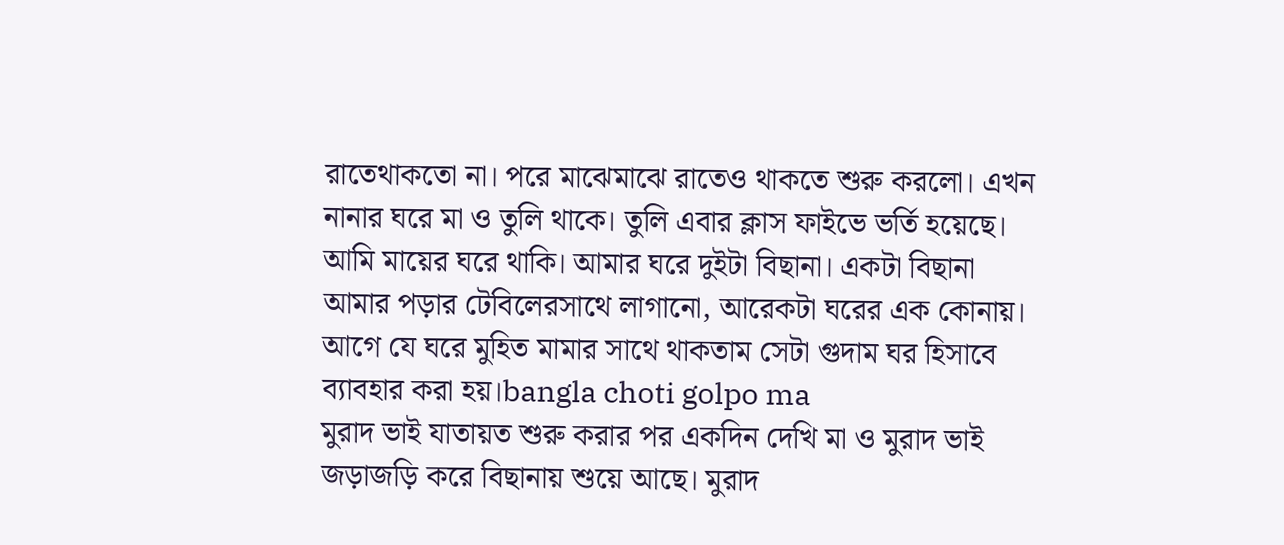রাতেথাকতো না। পরে মাঝেমাঝে রাতেও থাকতে শুরু করলো। এখন নানার ঘরে মা ও তুলি থাকে। তুলি এবার ক্লাস ফাইভে ভর্তি হয়েছে। আমি মায়ের ঘরে থাকি। আমার ঘরে দুইটা বিছানা। একটা বিছানা আমার পড়ার টেবিলেরসাথে লাগানো, আরেকটা ঘরের এক কোনায়। আগে যে ঘরে মুহিত মামার সাথে থাকতাম সেটা গুদাম ঘর হিসাবে ব্যাবহার করা হয়।bangla choti golpo ma
মুরাদ ভাই যাতায়ত শুরু করার পর একদিন দেখি মা ও মুরাদ ভাই জড়াজড়ি করে বিছানায় শুয়ে আছে। মুরাদ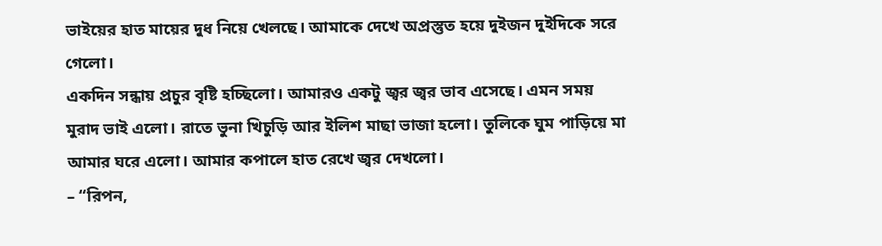ভাইয়ের হাত মায়ের দুধ নিয়ে খেলছে। আমাকে দেখে অপ্রস্তুত হয়ে দুইজন দুইদিকে সরে গেলো।
একদিন সন্ধায় প্রচুর বৃষ্টি হচ্ছিলো। আমারও একটু জ্বর জ্বর ভাব এসেছে। এমন সময় মুরাদ ভাই এলো। রাতে ভুনা খিচুড়ি আর ইলিশ মাছা ভাজা হলো। তুলিকে ঘুম পাড়িয়ে মা আমার ঘরে এলো। আমার কপালে হাত রেখে জ্বর দেখলো।
– “রিপন,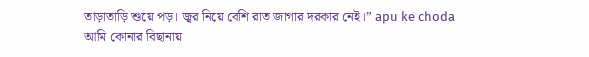তাড়াতাড়ি শুয়ে পড়। জ্বর নিয়ে বেশি রাত জাগার দরকার নেই।” apu ke choda
আমি কোনার বিছানায়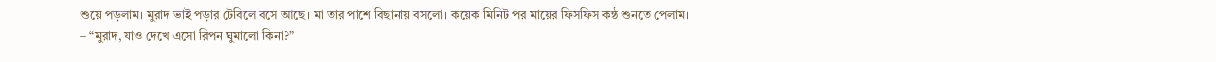শুয়ে পড়লাম। মুরাদ ভাই পড়ার টেবিলে বসে আছে। মা তার পাশে বিছানায় বসলো। কয়েক মিনিট পর মায়ের ফিসফিস কন্ঠ শুনতে পেলাম।
– “মুরাদ, যাও দেখে এসো রিপন ঘুমালো কিনা?”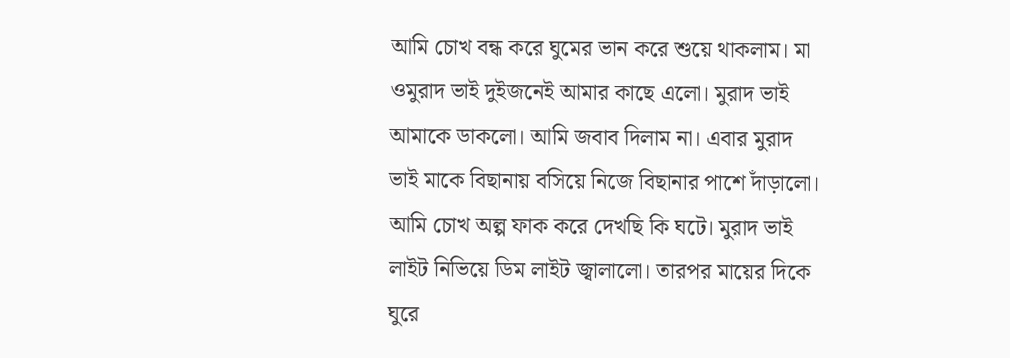আমি চোখ বন্ধ করে ঘুমের ভান করে শুয়ে থাকলাম। মা ওমুরাদ ভাই দুইজনেই আমার কাছে এলো। মুরাদ ভাই আমাকে ডাকলো। আমি জবাব দিলাম না। এবার মুরাদ ভাই মাকে বিছানায় বসিয়ে নিজে বিছানার পাশে দাঁড়ালো। আমি চোখ অল্প ফাক করে দেখছি কি ঘটে। মুরাদ ভাই লাইট নিভিয়ে ডিম লাইট জ্বালালো। তারপর মায়ের দিকে ঘুরে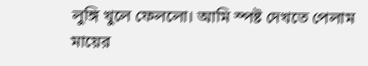লুঙ্গি খুলে ফেললো। আমি স্পষ্ট দেখতে পেলাম মায়ের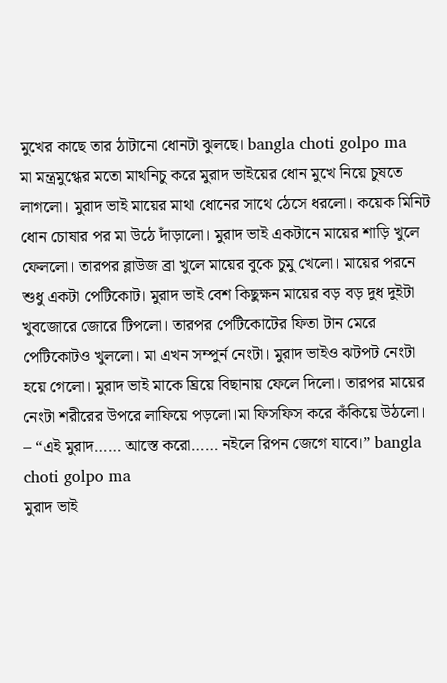মুখের কাছে তার ঠাটানো ধোনটা ঝুলছে। bangla choti golpo ma
মা মন্ত্রমুগ্ধের মতো মাথনিচু করে মুরাদ ভাইয়ের ধোন মুখে নিয়ে চুষতে লাগলো। মুরাদ ভাই মায়ের মাথা ধোনের সাথে ঠেসে ধরলো। কয়েক মিনিট ধোন চোষার পর মা উঠে দাঁড়ালো। মুরাদ ভাই একটানে মায়ের শাড়ি খুলে ফেললো। তারপর ব্লাউজ ব্রা খুলে মায়ের বুকে চুমু খেলো। মায়ের পরনে শুধু একটা পেটিকোট। মুরাদ ভাই বেশ কিছুক্ষন মায়ের বড় বড় দুধ দুইটা খুবজোরে জোরে টিপলো। তারপর পেটিকোটের ফিতা টান মেরে পেটিকোটও খুললো। মা এখন সম্পুর্ন নেংটা। মুরাদ ভাইও ঝটপট নেংটা হয়ে গেলো। মুরাদ ভাই মাকে ঘ্রিয়ে বিছানায় ফেলে দিলো। তারপর মায়ের নেংটা শরীরের উপরে লাফিয়ে পড়লো।মা ফিসফিস করে কঁকিয়ে উঠলো।
– “এই মুরাদ…… আস্তে করো…… নইলে রিপন জেগে যাবে।” bangla choti golpo ma
মুরাদ ভাই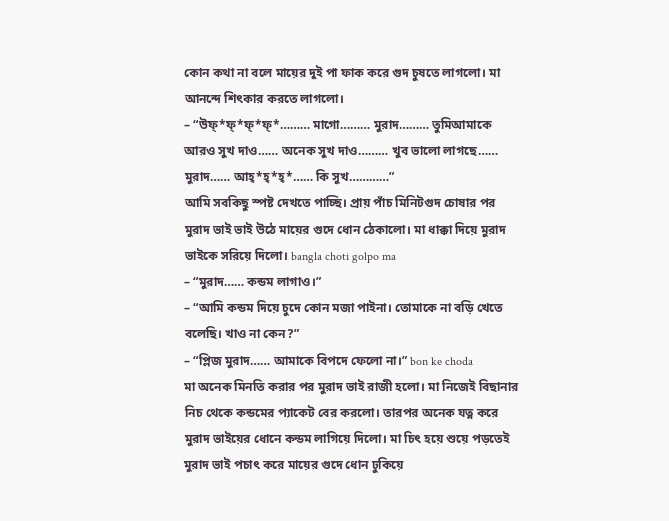কোন কথা না বলে মায়ের দুই পা ফাক করে গুদ চুষতে লাগলো। মা আনন্দে শিৎকার করতে লাগলো।
– “উফ্*ফ্*ফ্*ফ্*……… মাগো……… মুরাদ……… তুমিআমাকে আরও সুখ দাও…… অনেক সুখ দাও……… খুব ভালো লাগছে…… মুরাদ…… আহ্*হ্*হ্*…… কি সুখ…………”
আমি সবকিছু স্পষ্ট দেখতে পাচ্ছি। প্রায় পাঁচ মিনিটগুদ চোষার পর মুরাদ ভাই ভাই উঠে মায়ের গুদে ধোন ঠেকালো। মা ধাক্কা দিয়ে মুরাদ ভাইকে সরিয়ে দিলো। bangla choti golpo ma
– “মুরাদ…… কন্ডম লাগাও।”
– “আমি কন্ডম দিয়ে চুদে কোন মজা পাইনা। তোমাকে না বড়ি খেতে বলেছি। খাও না কেন?”
– “প্লিজ মুরাদ…… আমাকে বিপদে ফেলো না।” bon ke choda
মা অনেক মিনতি করার পর মুরাদ ভাই রাজী হলো। মা নিজেই বিছানার নিচ থেকে কন্ডমের প্যাকেট বের করলো। তারপর অনেক যত্ন করে মুরাদ ভাইয়ের ধোনে কন্ডম লাগিয়ে দিলো। মা চিৎ হয়ে শুয়ে পড়তেই মুরাদ ভাই পচাৎ করে মায়ের গুদে ধোন ঢুকিয়ে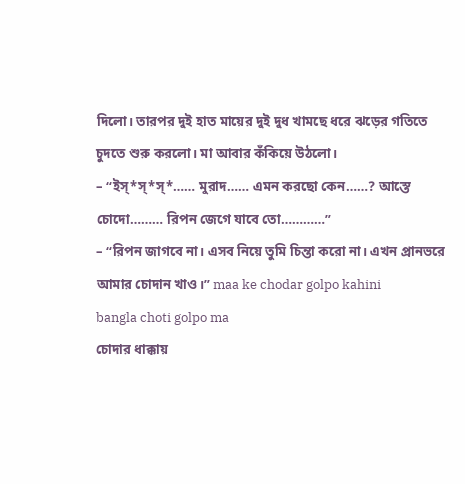দিলো। তারপর দুই হাত মায়ের দুই দুধ খামছে ধরে ঝড়ের গতিতে চুদতে শুরু করলো। মা আবার কঁকিয়ে উঠলো।
– “ইস্*স্*স্*…… মুরাদ…… এমন করছো কেন……? আস্তে চোদো……… রিপন জেগে যাবে তো…………”
– “রিপন জাগবে না। এসব নিয়ে তুমি চিন্তা করো না। এখন প্রানভরে আমার চোদান খাও।” maa ke chodar golpo kahini
bangla choti golpo ma
চোদার ধাক্কায়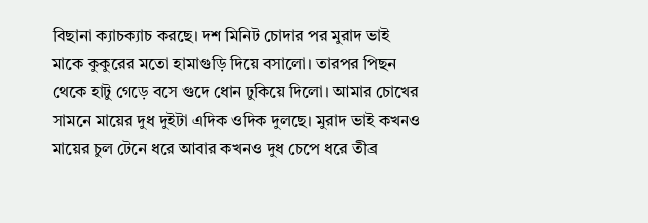বিছানা ক্যাচক্যাচ করছে। দশ মিনিট চোদার পর মুরাদ ভাই মাকে কুকুরের মতো হামাগুড়ি দিয়ে বসালো। তারপর পিছন থেকে হাটু গেড়ে বসে গুদে ধোন ঢুকিয়ে দিলো। আমার চোখের সামনে মায়ের দুধ দুইটা এদিক ওদিক দুলছে। মুরাদ ভাই কখনও মায়ের চুল টেনে ধরে আবার কখনও দুধ চেপে ধরে তীব্র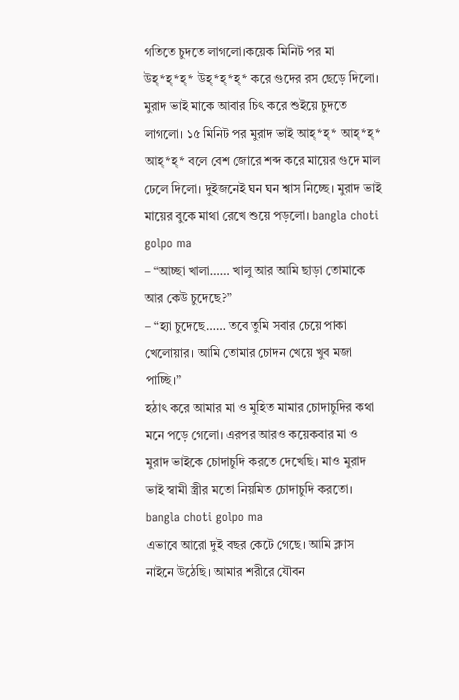গতিতে চুদতে লাগলো।কয়েক মিনিট পর মা উহ্*হ্*হ্* উহ্*হ্*হ্* করে গুদের রস ছেড়ে দিলো। মুরাদ ভাই মাকে আবার চিৎ করে শুইয়ে চুদতে লাগলো। ১৫ মিনিট পর মুরাদ ভাই আহ্*হ্* আহ্*হ্* আহ্*হ্* বলে বেশ জোরে শব্দ করে মায়ের গুদে মাল ঢেলে দিলো। দুইজনেই ঘন ঘন শ্বাস নিচ্ছে। মুরাদ ভাই মায়ের বুকে মাথা রেখে শুয়ে পড়লো। bangla choti golpo ma
– “আচ্ছা খালা…… খালু আর আমি ছাড়া তোমাকে আর কেউ চুদেছে?”
– “হ্যা চুদেছে…… তবে তুমি সবার চেয়ে পাকা খেলোয়ার। আমি তোমার চোদন খেয়ে খুব মজা পাচ্ছি।”
হঠাৎ করে আমার মা ও মুহিত মামার চোদাচুদির কথা মনে পড়ে গেলো। এরপর আরও কয়েকবার মা ও মুরাদ ভাইকে চোদাচুদি করতে দেখেছি। মাও মুরাদ ভাই স্বামী স্ত্রীর মতো নিয়মিত চোদাচুদি করতো। bangla choti golpo ma
এভাবে আরো দুই বছর কেটে গেছে। আমি ক্লাস নাইনে উঠেছি। আমার শরীরে যৌবন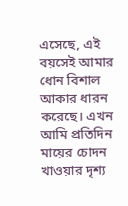এসেছে, এই বয়সেই আমার ধোন বিশাল আকার ধারন করেছে। এখন আমি প্রতিদিন মায়ের চোদন খাওয়ার দৃশ্য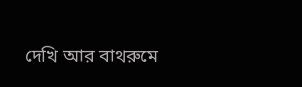দেখি আর বাথরুমে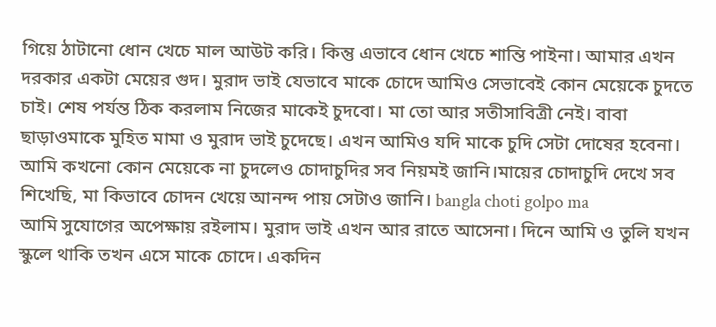গিয়ে ঠাটানো ধোন খেচে মাল আউট করি। কিন্তু এভাবে ধোন খেচে শান্তি পাইনা। আমার এখন দরকার একটা মেয়ের গুদ। মুরাদ ভাই যেভাবে মাকে চোদে আমিও সেভাবেই কোন মেয়েকে চুদতে চাই। শেষ পর্যন্ত ঠিক করলাম নিজের মাকেই চুদবো। মা তো আর সতীসাবিত্রী নেই। বাবা ছাড়াওমাকে মুহিত মামা ও মুরাদ ভাই চুদেছে। এখন আমিও যদি মাকে চুদি সেটা দোষের হবেনা। আমি কখনো কোন মেয়েকে না চুদলেও চোদাচুদির সব নিয়মই জানি।মায়ের চোদাচুদি দেখে সব শিখেছি, মা কিভাবে চোদন খেয়ে আনন্দ পায় সেটাও জানি। bangla choti golpo ma
আমি সুযোগের অপেক্ষায় রইলাম। মুরাদ ভাই এখন আর রাতে আসেনা। দিনে আমি ও তুলি যখন স্কুলে থাকি তখন এসে মাকে চোদে। একদিন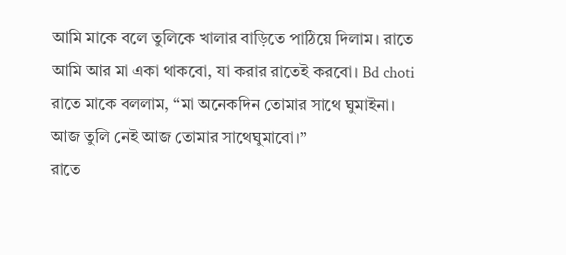আমি মাকে বলে তুলিকে খালার বাড়িতে পাঠিয়ে দিলাম। রাতে আমি আর মা একা থাকবো, যা করার রাতেই করবো। Bd choti
রাতে মাকে বললাম, “মা অনেকদিন তোমার সাথে ঘুমাইনা। আজ তুলি নেই আজ তোমার সাথেঘুমাবো।”
রাতে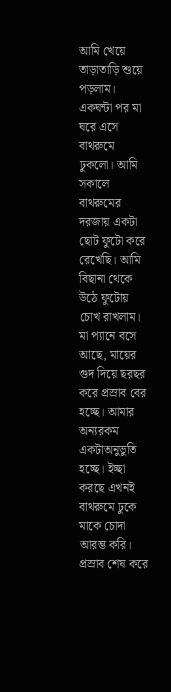আমি খেয়ে তাড়াতাড়ি শুয়ে পড়লাম। একঘন্টা পর মা ঘরে এসে বাথরুমে ঢুকলো। আমি সকালে বাথরুমের দরজায় একটা ছোট ফুটো করে রেখেছি। আমি বিছানা থেকে উঠে ফুটোয় চোখ রাখলাম। মা প্যানে বসে আছে, মায়ের গুদ দিয়ে ছরছর করে প্রস্রাব বের হচ্ছে। আমার অন্যরকম একটাঅনুভুতি হচ্ছে। ইচ্ছা করছে এখনই বাথরুমে ঢুকে মাকে চোদা আরম্ভ করি। প্রস্রাব শেষ করে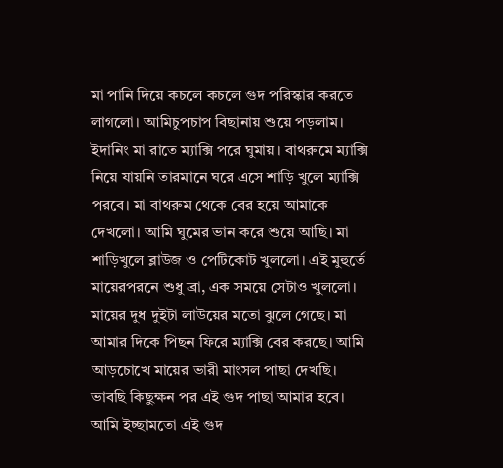মা পানি দিয়ে কচলে কচলে গুদ পরিস্কার করতে লাগলো। আমিচুপচাপ বিছানায় শুয়ে পড়লাম।
ইদানিং মা রাতে ম্যাক্সি পরে ঘুমায়। বাথরুমে ম্যাক্সি নিয়ে যায়নি তারমানে ঘরে এসে শাড়ি খুলে ম্যাক্সি পরবে। মা বাথরুম থেকে বের হয়ে আমাকে দেখলো। আমি ঘুমের ভান করে শুয়ে আছি। মা শাড়িখুলে ব্লাউজ ও পেটিকোট খুললো। এই মুহুর্তে মায়েরপরনে শুধু ব্রা, এক সময়ে সেটাও খুললো। মায়ের দুধ দুইটা লাউয়ের মতো ঝুলে গেছে। মা আমার দিকে পিছন ফিরে ম্যাক্সি বের করছে। আমি আড়চোখে মায়ের ভারী মাংসল পাছা দেখছি। ভাবছি কিছুক্ষন পর এই গুদ পাছা আমার হবে। আমি ইচ্ছামতো এই গুদ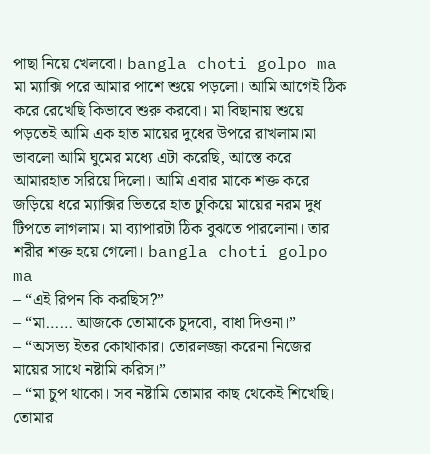পাছা নিয়ে খেলবো। bangla choti golpo ma
মা ম্যাক্সি পরে আমার পাশে শুয়ে পড়লো। আমি আগেই ঠিক করে রেখেছি কিভাবে শুরু করবো। মা বিছানায় শুয়ে পড়তেই আমি এক হাত মায়ের দুধের উপরে রাখলাম।মা ভাবলো আমি ঘুমের মধ্যে এটা করেছি, আস্তে করে আমারহাত সরিয়ে দিলো। আমি এবার মাকে শক্ত করে জড়িয়ে ধরে ম্যাক্সির ভিতরে হাত ঢুকিয়ে মায়ের নরম দুধ টিপতে লাগলাম। মা ব্যাপারটা ঠিক বুঝতে পারলোনা। তার শরীর শক্ত হয়ে গেলো। bangla choti golpo ma
– “এই রিপন কি করছিস?”
– “মা…… আজকে তোমাকে চুদবো, বাধা দিওনা।”
– “অসভ্য ইতর কোথাকার। তোরলজ্জা করেনা নিজের মায়ের সাথে নষ্টামি করিস।”
– “মা চুপ থাকো। সব নষ্টামি তোমার কাছ থেকেই শিখেছি। তোমার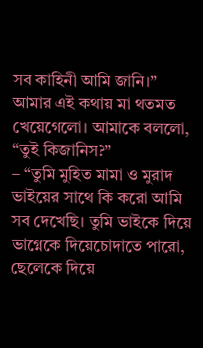সব কাহিনী আমি জানি।”
আমার এই কথায় মা থতমত খেয়েগেলো। আমাকে বললো, “তুই কিজানিস?”
– “তুমি মুহিত মামা ও মুরাদ ভাইয়ের সাথে কি করো আমি সব দেখেছি। তুমি ভাইকে দিয়ে ভাগ্নেকে দিয়েচোদাতে পারো, ছেলেকে দিয়ে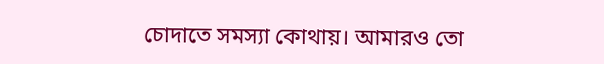চোদাতে সমস্যা কোথায়। আমারও তো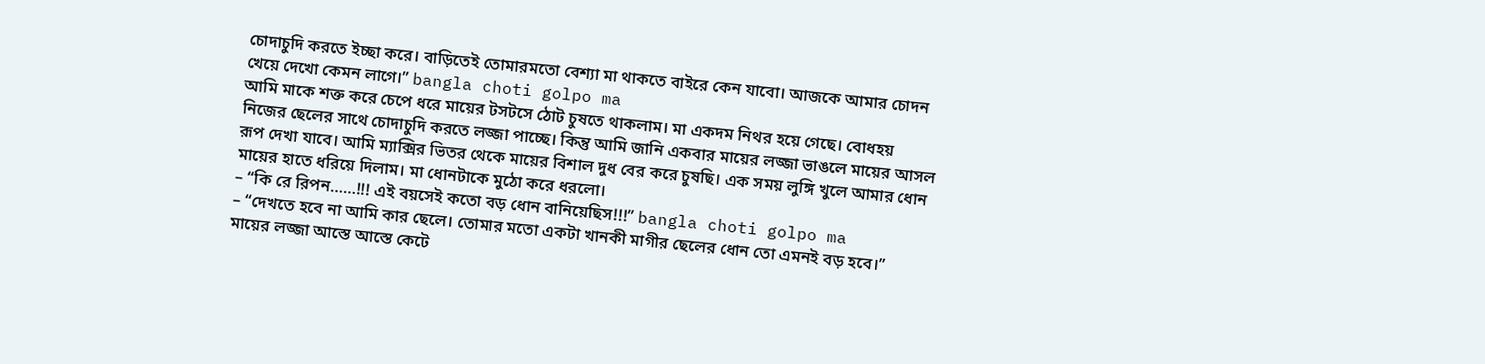চোদাচুদি করতে ইচ্ছা করে। বাড়িতেই তোমারমতো বেশ্যা মা থাকতে বাইরে কেন যাবো। আজকে আমার চোদন খেয়ে দেখো কেমন লাগে।” bangla choti golpo ma
আমি মাকে শক্ত করে চেপে ধরে মায়ের টসটসে ঠোট চুষতে থাকলাম। মা একদম নিথর হয়ে গেছে। বোধহয় নিজের ছেলের সাথে চোদাচুদি করতে লজ্জা পাচ্ছে। কিন্তু আমি জানি একবার মায়ের লজ্জা ভাঙলে মায়ের আসল রূপ দেখা যাবে। আমি ম্যাক্সির ভিতর থেকে মায়ের বিশাল দুধ বের করে চুষছি। এক সময় লুঙ্গি খুলে আমার ধোন মায়ের হাতে ধরিয়ে দিলাম। মা ধোনটাকে মুঠো করে ধরলো।
– “কি রে রিপন……!!! এই বয়সেই কতো বড় ধোন বানিয়েছিস!!!” bangla choti golpo ma
– “দেখতে হবে না আমি কার ছেলে। তোমার মতো একটা খানকী মাগীর ছেলের ধোন তো এমনই বড় হবে।”
মায়ের লজ্জা আস্তে আস্তে কেটে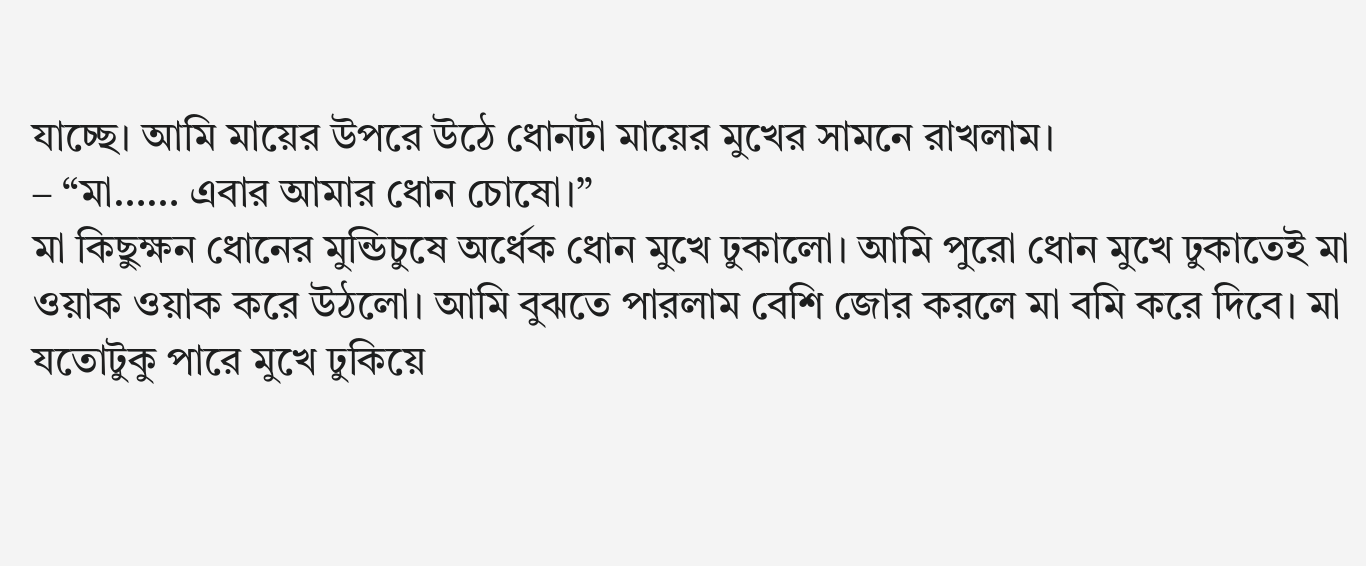যাচ্ছে। আমি মায়ের উপরে উঠে ধোনটা মায়ের মুখের সামনে রাখলাম।
– “মা…… এবার আমার ধোন চোষো।”
মা কিছুক্ষন ধোনের মুন্ডিচুষে অর্ধেক ধোন মুখে ঢুকালো। আমি পুরো ধোন মুখে ঢুকাতেই মা ওয়াক ওয়াক করে উঠলো। আমি বুঝতে পারলাম বেশি জোর করলে মা বমি করে দিবে। মা যতোটুকু পারে মুখে ঢুকিয়ে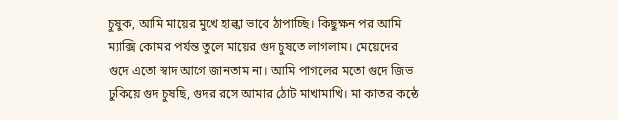চুষুক, আমি মায়ের মুখে হাল্কা ভাবে ঠাপাচ্ছি। কিছুক্ষন পর আমি ম্যাক্সি কোমর পর্যন্ত তুলে মায়ের গুদ চুষতে লাগলাম। মেয়েদের গুদে এতো স্বাদ আগে জানতাম না। আমি পাগলের মতো গুদে জিভ ঢুকিয়ে গুদ চুষছি, গুদর রসে আমার ঠোট মাখামাখি। মা কাতর কন্ঠে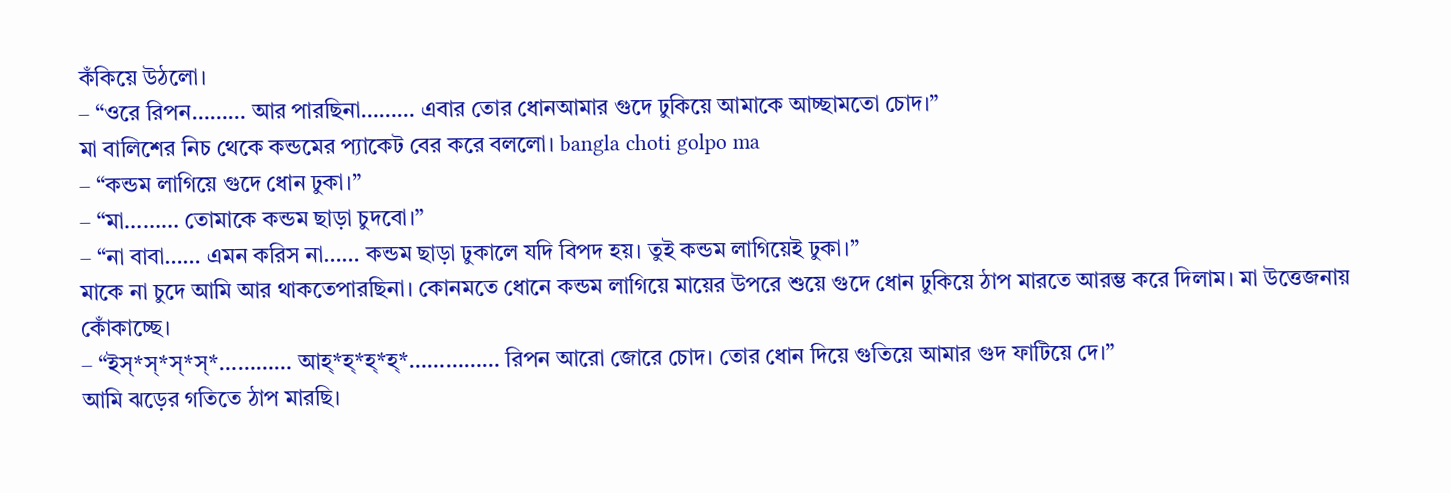কঁকিয়ে উঠলো।
– “ওরে রিপন……… আর পারছিনা……… এবার তোর ধোনআমার গুদে ঢুকিয়ে আমাকে আচ্ছামতো চোদ।”
মা বালিশের নিচ থেকে কন্ডমের প্যাকেট বের করে বললো। bangla choti golpo ma
– “কন্ডম লাগিয়ে গুদে ধোন ঢুকা।”
– “মা……… তোমাকে কন্ডম ছাড়া চুদবো।”
– “না বাবা…… এমন করিস না…… কন্ডম ছাড়া ঢুকালে যদি বিপদ হয়। তুই কন্ডম লাগিয়েই ঢুকা।”
মাকে না চুদে আমি আর থাকতেপারছিনা। কোনমতে ধোনে কন্ডম লাগিয়ে মায়ের উপরে শুয়ে গুদে ধোন ঢুকিয়ে ঠাপ মারতে আরম্ভ করে দিলাম। মা উত্তেজনায় কোঁকাচ্ছে।
– “ইস্*স্*স্*স্*………… আহ্*হ্*হ্*হ্*…………… রিপন আরো জোরে চোদ। তোর ধোন দিয়ে গুতিয়ে আমার গুদ ফাটিয়ে দে।”
আমি ঝড়ের গতিতে ঠাপ মারছি।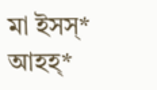মা ইসস্* আহহ্*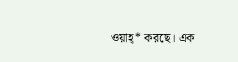ওয়াহ্* করছে। এক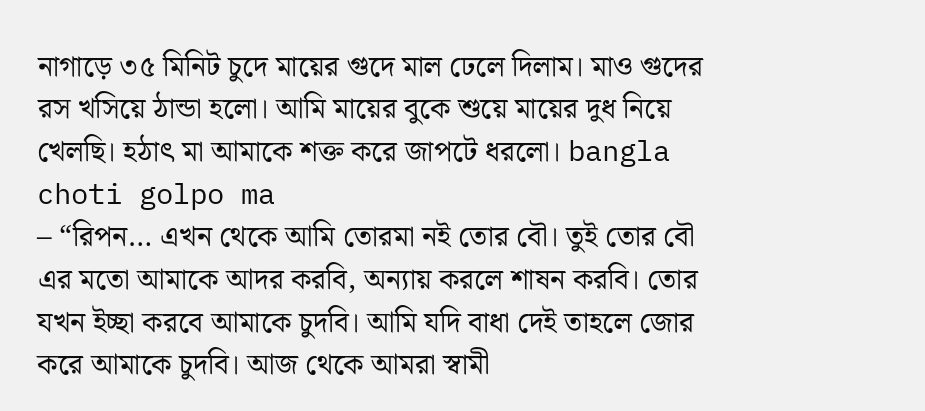নাগাড়ে ৩৫ মিনিট চুদে মায়ের গুদে মাল ঢেলে দিলাম। মাও গুদের রস খসিয়ে ঠান্ডা হলো। আমি মায়ের বুকে শুয়ে মায়ের দুধ নিয়ে খেলছি। হঠাৎ মা আমাকে শক্ত করে জাপটে ধরলো। bangla choti golpo ma
– “রিপন… এখন থেকে আমি তোরমা নই তোর বৌ। তুই তোর বৌ এর মতো আমাকে আদর করবি, অন্যায় করলে শাষন করবি। তোর যখন ইচ্ছা করবে আমাকে চুদবি। আমি যদি বাধা দেই তাহলে জোর করে আমাকে চুদবি। আজ থেকে আমরা স্বামী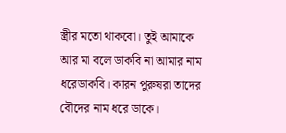স্ত্রীর মতো থাকবো। তুই আমাকে আর মা বলে ডাকবি না আমার নাম ধরেডাকবি। কারন পুরুষরা তাদের বৌদের নাম ধরে ডাকে।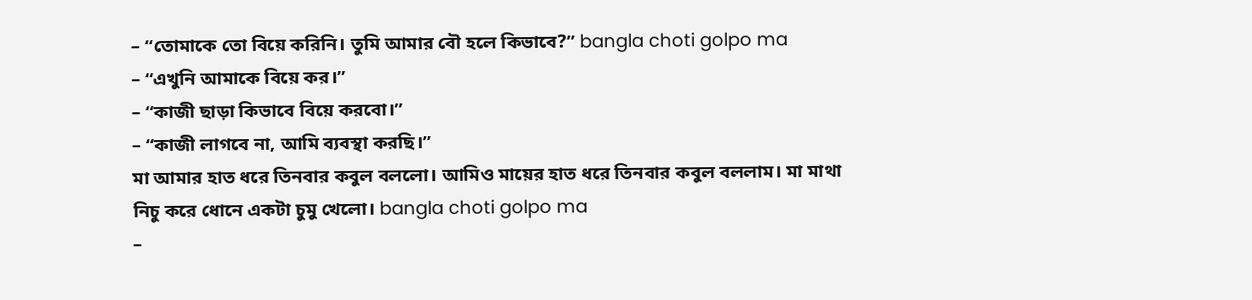– “তোমাকে তো বিয়ে করিনি। তুমি আমার বৌ হলে কিভাবে?” bangla choti golpo ma
– “এখুনি আমাকে বিয়ে কর।”
– “কাজী ছাড়া কিভাবে বিয়ে করবো।”
– “কাজী লাগবে না, আমি ব্যবস্থা করছি।”
মা আমার হাত ধরে তিনবার কবুল বললো। আমিও মায়ের হাত ধরে তিনবার কবুল বললাম। মা মাথা নিচু করে ধোনে একটা চুমু খেলো। bangla choti golpo ma
–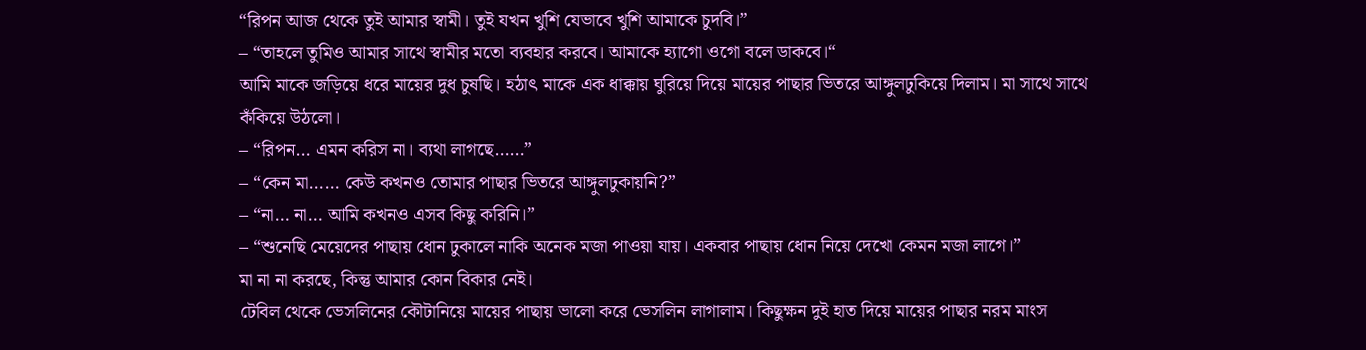“রিপন আজ থেকে তুই আমার স্বামী। তুই যখন খুশি যেভাবে খুশি আমাকে চুদবি।”
– “তাহলে তুমিও আমার সাথে স্বামীর মতো ব্যবহার করবে। আমাকে হ্যাগো ওগো বলে ডাকবে।“
আমি মাকে জড়িয়ে ধরে মায়ের দুধ চুষছি। হঠাৎ মাকে এক ধাক্কায় ঘুরিয়ে দিয়ে মায়ের পাছার ভিতরে আঙ্গুলঢুকিয়ে দিলাম। মা সাথে সাথে কঁকিয়ে উঠলো।
– “রিপন… এমন করিস না। ব্যথা লাগছে……”
– “কেন মা…… কেউ কখনও তোমার পাছার ভিতরে আঙ্গুলঢুকায়নি?”
– “না… না… আমি কখনও এসব কিছু করিনি।”
– “শুনেছি মেয়েদের পাছায় ধোন ঢুকালে নাকি অনেক মজা পাওয়া যায়। একবার পাছায় ধোন নিয়ে দেখো কেমন মজা লাগে।”
মা না না করছে, কিন্তু আমার কোন বিকার নেই।
টেবিল থেকে ভেসলিনের কৌটানিয়ে মায়ের পাছায় ভালো করে ভেসলিন লাগালাম। কিছুক্ষন দুই হাত দিয়ে মায়ের পাছার নরম মাংস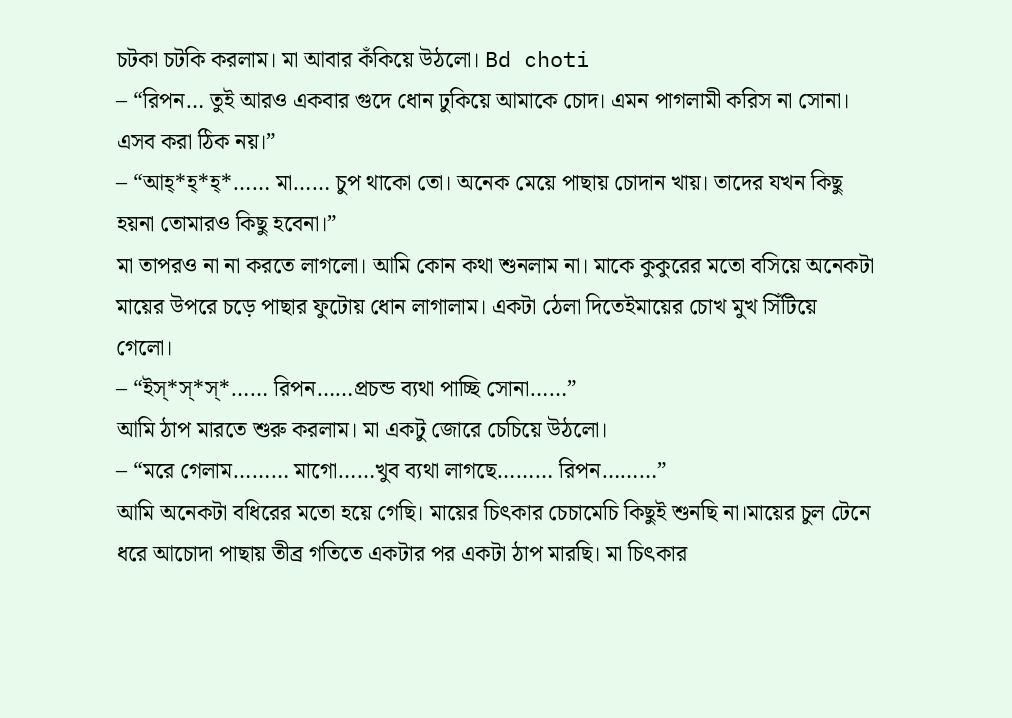চটকা চটকি করলাম। মা আবার কঁকিয়ে উঠলো। Bd choti
– “রিপন… তুই আরও একবার গুদে ধোন ঢুকিয়ে আমাকে চোদ। এমন পাগলামী করিস না সোনা। এসব করা ঠিক নয়।”
– “আহ্*হ্*হ্*…… মা…… চুপ থাকো তো। অনেক মেয়ে পাছায় চোদান খায়। তাদের যখন কিছু হয়না তোমারও কিছু হবেনা।”
মা তাপরও না না করতে লাগলো। আমি কোন কথা শুনলাম না। মাকে কুকুরের মতো বসিয়ে অনেকটা মায়ের উপরে চড়ে পাছার ফুটোয় ধোন লাগালাম। একটা ঠেলা দিতেইমায়ের চোখ মুখ সিঁটিয়ে গেলো।
– “ইস্*স্*স্*…… রিপন……প্রচন্ড ব্যথা পাচ্ছি সোনা……”
আমি ঠাপ মারতে শুরু করলাম। মা একটু জোরে চেচিয়ে উঠলো।
– “মরে গেলাম……… মাগো……খুব ব্যথা লাগছে……… রিপন………”
আমি অনেকটা বধিরের মতো হয়ে গেছি। মায়ের চিৎকার চেচামেচি কিছুই শুনছি না।মায়ের চুল টেনে ধরে আচোদা পাছায় তীব্র গতিতে একটার পর একটা ঠাপ মারছি। মা চিৎকার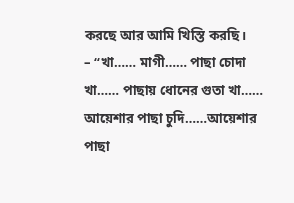করছে আর আমি খিস্তি করছি।
– “খা…… মাগী…… পাছা চোদা খা…… পাছায় ধোনের গুতা খা…… আয়েশার পাছা চুদি……আয়েশার পাছা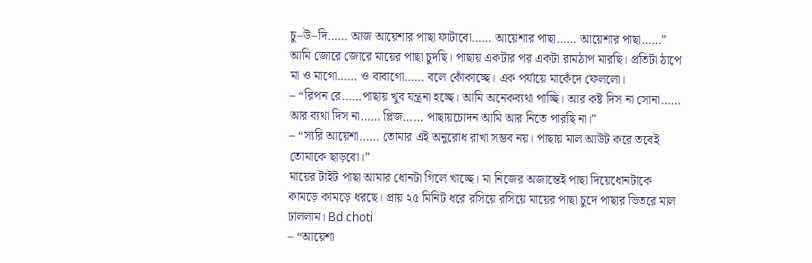চু–উ–দি…… আজ আয়েশার পাছা ফাটাবো…… আয়েশার পাছা…… আয়েশার পাছা……”
আমি জোরে জোরে মায়ের পাছা চুদছি। পাছায় একটার পর একটা রামঠাপ মারছি। প্রতিটা ঠাপে মা ও মাগো…… ও বাবাগো…… বলে কোঁকাচ্ছে। এক পর্যায়ে মাকেঁদে ফেললো।
– “রিপন রে……পাছায় খুব যন্ত্রনা হচ্ছে। আমি অনেকব্যথা পাচ্ছি। আর কষ্ট দিস না সোনা…… আর ব্যথা দিস না…… প্লিজ…… পাছায়চোদন আমি আর নিতে পারছি না।”
– “স্যরি আয়েশা…… তোমার এই অনুরোধ রাখা সম্ভব নয়। পাছায় মাল আউট করে তবেই তোমাকে ছাড়বো।”
মায়ের টাইট পাছা আমার ধোনটা গিলে খাচ্ছে। মা নিজের অজান্তেই পাছা দিয়েধোনটাকে কামড়ে কামড়ে ধরছে। প্রায় ২৫ মিনিট ধরে রসিয়ে রসিয়ে মায়ের পাছা চুদে পাছার ভিতরে মাল ঢাললাম। Bd choti
– “আয়েশা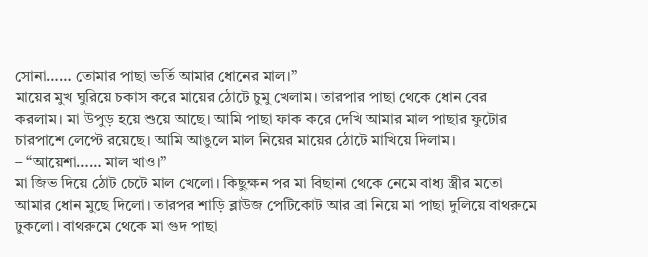সোনা…… তোমার পাছা ভর্তি আমার ধোনের মাল।”
মায়ের মুখ ঘুরিয়ে চকাস করে মায়ের ঠোটে চুমু খেলাম। তারপার পাছা থেকে ধোন বের করলাম। মা উপুড় হয়ে শুয়ে আছে। আমি পাছা ফাক করে দেখি আমার মাল পাছার ফুটোর চারপাশে লেপ্টে রয়েছে। আমি আঙুলে মাল নিয়ের মায়ের ঠোটে মাখিয়ে দিলাম।
– “আয়েশা…… মাল খাও।”
মা জিভ দিয়ে ঠোট চেটে মাল খেলো। কিছুক্ষন পর মা বিছানা থেকে নেমে বাধ্য স্ত্রীর মতো আমার ধোন মুছে দিলো। তারপর শাড়ি ব্লাউজ পেটিকোট আর ব্রা নিয়ে মা পাছা দুলিয়ে বাথরুমে ঢুকলো। বাথরুমে থেকে মা গুদ পাছা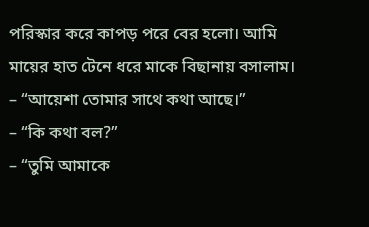পরিস্কার করে কাপড় পরে বের হলো। আমি মায়ের হাত টেনে ধরে মাকে বিছানায় বসালাম।
– “আয়েশা তোমার সাথে কথা আছে।”
– “কি কথা বল?”
– “তুমি আমাকে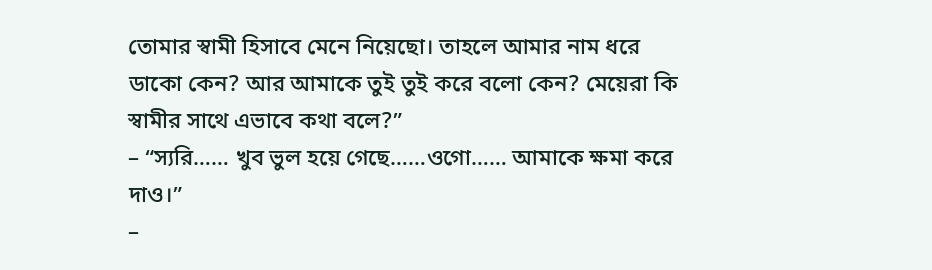তোমার স্বামী হিসাবে মেনে নিয়েছো। তাহলে আমার নাম ধরে ডাকো কেন? আর আমাকে তুই তুই করে বলো কেন? মেয়েরা কি স্বামীর সাথে এভাবে কথা বলে?”
– “স্যরি…… খুব ভুল হয়ে গেছে……ওগো…… আমাকে ক্ষমা করে দাও।”
–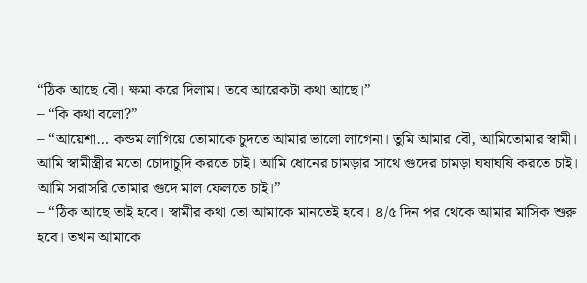“ঠিক আছে বৌ। ক্ষমা করে দিলাম। তবে আরেকটা কথা আছে।”
– “কি কথা বলো?”
– “আয়েশা… কন্ডম লাগিয়ে তোমাকে চুদতে আমার ভালো লাগেনা। তুমি আমার বৌ, আমিতোমার স্বামী। আমি স্বামীস্ত্রীর মতো চোদাচুদি করতে চাই। আমি ধোনের চামড়ার সাথে গুদের চামড়া ঘষাঘষি করতে চাই। আমি সরাসরি তোমার গুদে মাল ফেলতে চাই।”
– “ঠিক আছে তাই হবে। স্বামীর কথা তো আমাকে মানতেই হবে। ৪/৫ দিন পর থেকে আমার মাসিক শুরু হবে। তখন আমাকে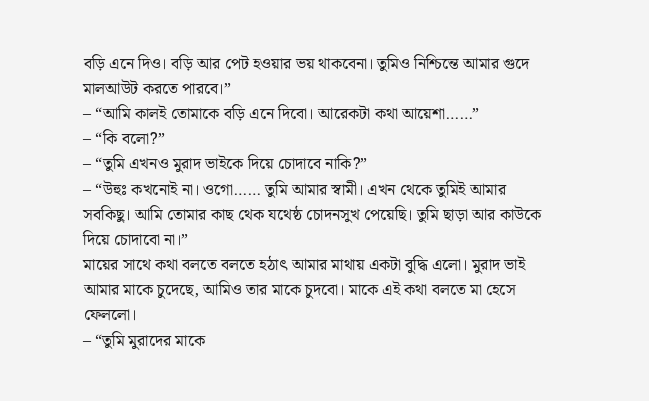বড়ি এনে দিও। বড়ি আর পেট হওয়ার ভয় থাকবেনা। তুমিও নিশ্চিন্তে আমার গুদে মালআউট করতে পারবে।”
– “আমি কালই তোমাকে বড়ি এনে দিবো। আরেকটা কথা আয়েশা……”
– “কি বলো?”
– “তুমি এখনও মুরাদ ভাইকে দিয়ে চোদাবে নাকি?”
– “উহুঃ কখনোই না। ওগো…… তুমি আমার স্বামী। এখন থেকে তুমিই আমার সবকিছু। আমি তোমার কাছ থেক যথেষ্ঠ চোদনসুখ পেয়েছি। তুমি ছাড়া আর কাউকে দিয়ে চোদাবো না।”
মায়ের সাথে কথা বলতে বলতে হঠাৎ আমার মাথায় একটা বুদ্ধি এলো। মুরাদ ভাই আমার মাকে চুদেছে, আমিও তার মাকে চুদবো। মাকে এই কথা বলতে মা হেসে ফেললো।
– “তুমি মুরাদের মাকে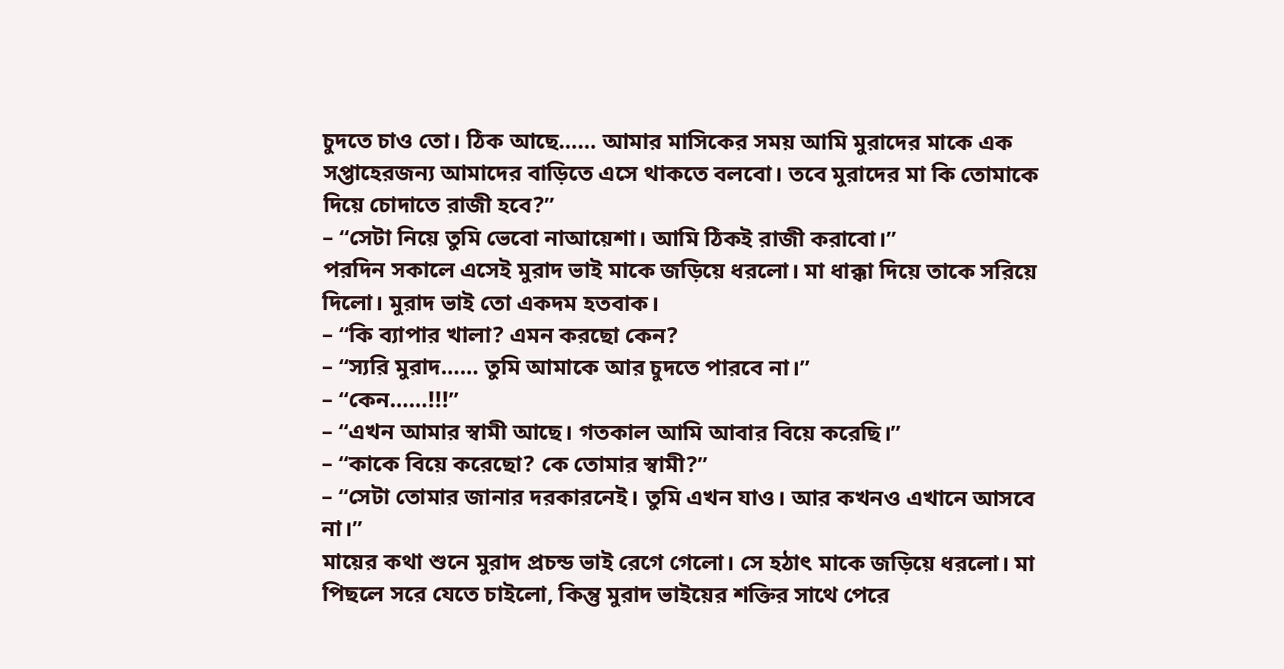চুদতে চাও তো। ঠিক আছে…… আমার মাসিকের সময় আমি মুরাদের মাকে এক সপ্তাহেরজন্য আমাদের বাড়িতে এসে থাকতে বলবো। তবে মুরাদের মা কি তোমাকে দিয়ে চোদাতে রাজী হবে?”
– “সেটা নিয়ে তুমি ভেবো নাআয়েশা। আমি ঠিকই রাজী করাবো।”
পরদিন সকালে এসেই মুরাদ ভাই মাকে জড়িয়ে ধরলো। মা ধাক্কা দিয়ে তাকে সরিয়ে দিলো। মুরাদ ভাই তো একদম হতবাক।
– “কি ব্যাপার খালা? এমন করছো কেন?
– “স্যরি মুরাদ…… তুমি আমাকে আর চুদতে পারবে না।”
– “কেন……!!!”
– “এখন আমার স্বামী আছে। গতকাল আমি আবার বিয়ে করেছি।”
– “কাকে বিয়ে করেছো? কে তোমার স্বামী?”
– “সেটা তোমার জানার দরকারনেই। তুমি এখন যাও। আর কখনও এখানে আসবে না।”
মায়ের কথা শুনে মুরাদ প্রচন্ড ভাই রেগে গেলো। সে হঠাৎ মাকে জড়িয়ে ধরলো। মা পিছলে সরে যেতে চাইলো, কিন্তু মুরাদ ভাইয়ের শক্তির সাথে পেরে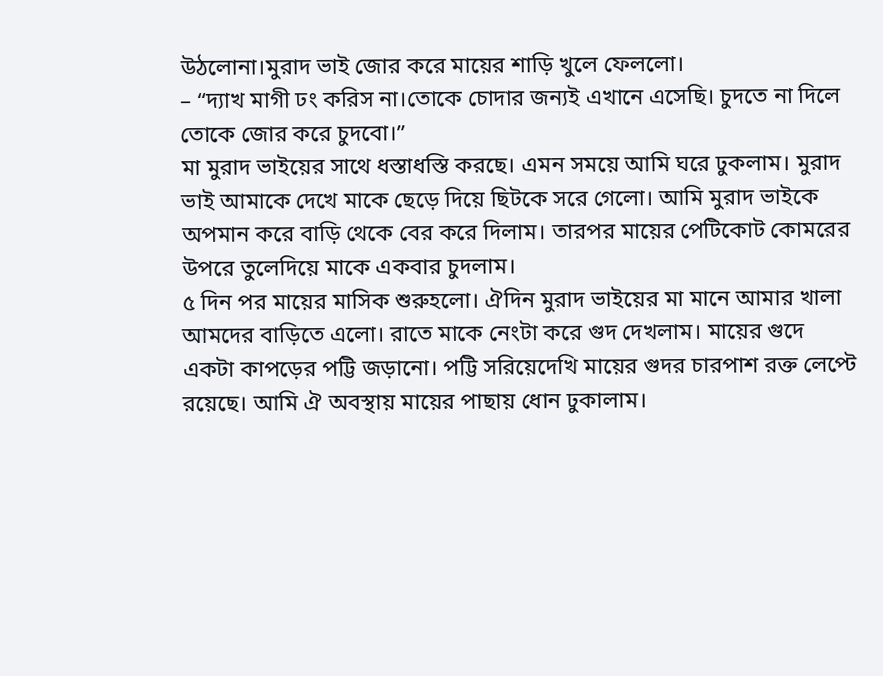উঠলোনা।মুরাদ ভাই জোর করে মায়ের শাড়ি খুলে ফেললো।
– “দ্যাখ মাগী ঢং করিস না।তোকে চোদার জন্যই এখানে এসেছি। চুদতে না দিলে তোকে জোর করে চুদবো।”
মা মুরাদ ভাইয়ের সাথে ধস্তাধস্তি করছে। এমন সময়ে আমি ঘরে ঢুকলাম। মুরাদ ভাই আমাকে দেখে মাকে ছেড়ে দিয়ে ছিটকে সরে গেলো। আমি মুরাদ ভাইকে অপমান করে বাড়ি থেকে বের করে দিলাম। তারপর মায়ের পেটিকোট কোমরের উপরে তুলেদিয়ে মাকে একবার চুদলাম।
৫ দিন পর মায়ের মাসিক শুরুহলো। ঐদিন মুরাদ ভাইয়ের মা মানে আমার খালা আমদের বাড়িতে এলো। রাতে মাকে নেংটা করে গুদ দেখলাম। মায়ের গুদে একটা কাপড়ের পট্টি জড়ানো। পট্টি সরিয়েদেখি মায়ের গুদর চারপাশ রক্ত লেপ্টে রয়েছে। আমি ঐ অবস্থায় মায়ের পাছায় ধোন ঢুকালাম।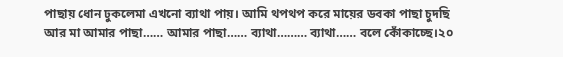পাছায় ধোন ঢুকলেমা এখনো ব্যাথা পায়। আমি থপথপ করে মায়ের ডবকা পাছা চুদছি আর মা আমার পাছা…… আমার পাছা…… ব্যাথা……… ব্যাথা…… বলে কোঁকাচ্ছে।২০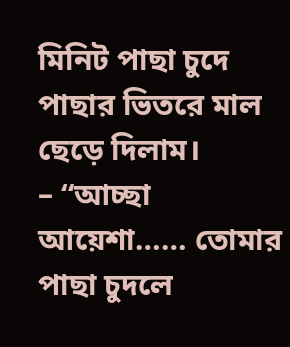মিনিট পাছা চুদে পাছার ভিতরে মাল ছেড়ে দিলাম।
– “আচ্ছা আয়েশা…… তোমার পাছা চুদলে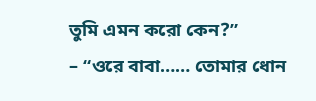তুমি এমন করো কেন?”
– “ওরে বাবা…… তোমার ধোন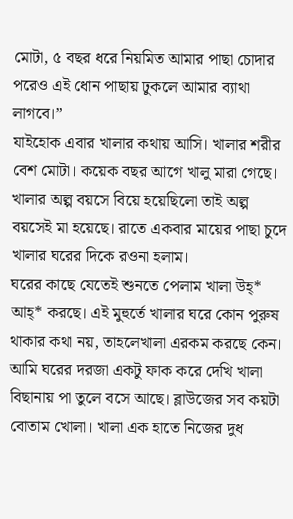মোটা, ৫ বছর ধরে নিয়মিত আমার পাছা চোদার পরেও এই ধোন পাছায় ঢুকলে আমার ব্যাথা লাগবে।”
যাইহোক এবার খালার কথায় আসি। খালার শরীর বেশ মোটা। কয়েক বছর আগে খালু মারা গেছে। খালার অল্প বয়সে বিয়ে হয়েছিলো তাই অল্প বয়সেই মা হয়েছে। রাতে একবার মায়ের পাছা চুদে খালার ঘরের দিকে রওনা হলাম।
ঘরের কাছে যেতেই শুনতে পেলাম খালা উহ্* আহ্* করছে। এই মুহুর্তে খালার ঘরে কোন পুরুষ থাকার কথা নয়, তাহলেখালা এরকম করছে কেন। আমি ঘরের দরজা একটু ফাক করে দেখি খালা বিছানায় পা তুলে বসে আছে। ব্লাউজের সব কয়টা বোতাম খোলা। খালা এক হাতে নিজের দুধ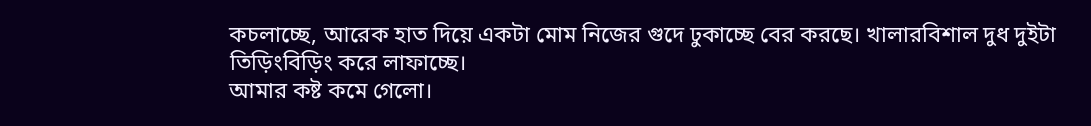কচলাচ্ছে, আরেক হাত দিয়ে একটা মোম নিজের গুদে ঢুকাচ্ছে বের করছে। খালারবিশাল দুধ দুইটা তিড়িংবিড়িং করে লাফাচ্ছে।
আমার কষ্ট কমে গেলো।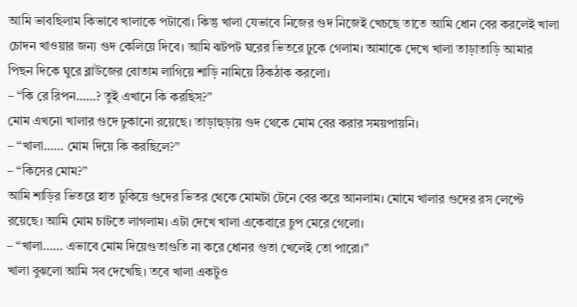আমি ভাবছিলাম কিভাবে খালাকে পটাবো। কিন্তু খালা যেভাবে নিজের গুদ নিজেই খেচছে তাতে আমি ধোন বের করলেই খালা চোদন খাওয়ার জন্য গুদ কেলিয়ে দিবে। আমি ঝটপট ঘরের ভিতরে ঢুকে গেলাম। আমাকে দেখে খালা তাড়াতাড়ি আমার পিছন দিকে ঘুরে ব্লাউজের বোতাম লাগিয়ে শাড়ি নামিয়ে ঠিকঠাক করলো।
– “কি রে রিপন……? তুই এখানে কি করছিস?”
মোম এখনো খালার গুদে ঢুকানো রয়েছে। তাড়াহুড়ায় গুদ থেকে মোম বের করার সময়পায়নি।
– “খালা…… মোম দিয়ে কি করছিলে?”
– “কিসের মোম?”
আমি শাড়ির ভিতরে হাত ঢুকিয়ে গুদের ভিতর থেকে মোমটা টেনে বের করে আনলাম। মোমে খালার গুদের রস লেপ্টে রয়েছে। আমি মোম চাটতে লাগলাম। এটা দেখে খালা একেবারে চুপ মেরে গেলো।
– “খালা…… এভাবে মোম দিয়েগুতাগুতি না করে ধোনর গুতা খেলেই তো পারো।”
খালা বুঝলো আমি সব দেখেছি। তবে খালা একটুও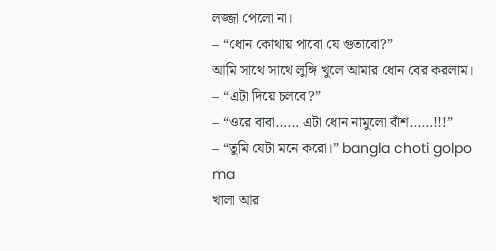লজ্জা পেলো না।
– “ধোন কোথায় পাবো যে গুতাবো?”
আমি সাথে সাথে লুঙ্গি খুলে আমার ধোন বের করলাম।
– “এটা দিয়ে চলবে?”
– “ওরে বাবা…… এটা ধোন নামুলো বাঁশ……!!!”
– “তুমি যেটা মনে করো।” bangla choti golpo ma
খালা আর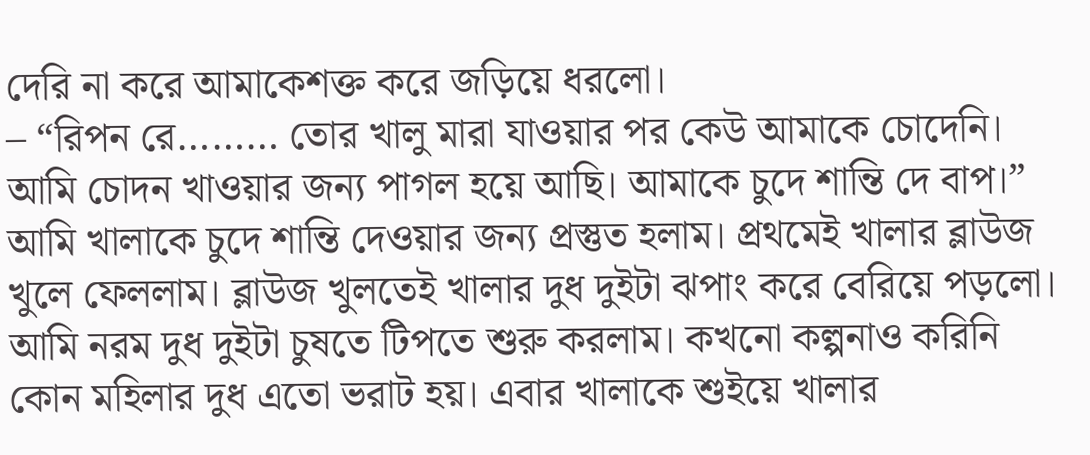দেরি না করে আমাকেশক্ত করে জড়িয়ে ধরলো।
– “রিপন রে……… তোর খালু মারা যাওয়ার পর কেউ আমাকে চোদেনি। আমি চোদন খাওয়ার জন্য পাগল হয়ে আছি। আমাকে চুদে শান্তি দে বাপ।”
আমি খালাকে চুদে শান্তি দেওয়ার জন্য প্রস্তুত হলাম। প্রথমেই খালার ব্লাউজ খুলে ফেললাম। ব্লাউজ খুলতেই খালার দুধ দুইটা ঝপাং করে বেরিয়ে পড়লো। আমি নরম দুধ দুইটা চুষতে টিপতে শুরু করলাম। কখনো কল্পনাও করিনি কোন মহিলার দুধ এতো ভরাট হয়। এবার খালাকে শুইয়ে খালার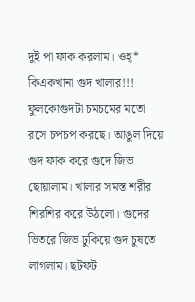দুই পা ফাক করলাম। ওহ্* কিএকখানা গুদ খালার!!! ফুলকোগুদটা চমচমের মতো রসে চপচপ করছে। আঙুল দিয়ে গুদ ফাক করে গুদে জিভ ছোয়ালাম। খালার সমস্ত শরীর শিরশির করে উঠলো। গুদের ভিতরে জিভ ঢুকিয়ে গুদ চুষতে লাগলাম। ছটফট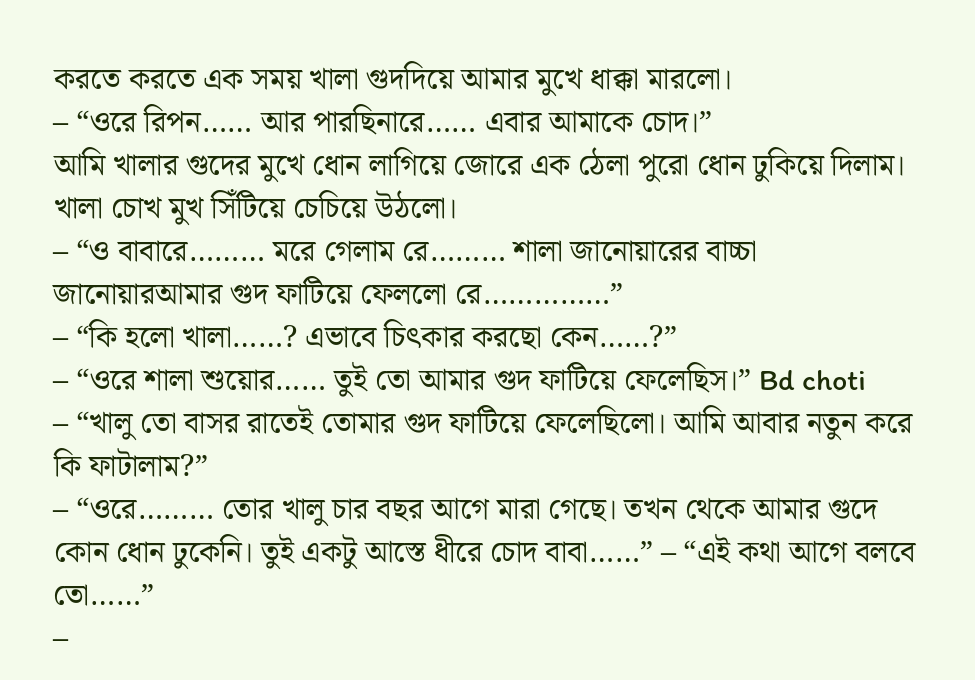করতে করতে এক সময় খালা গুদদিয়ে আমার মুখে ধাক্কা মারলো।
– “ওরে রিপন…… আর পারছিনারে…… এবার আমাকে চোদ।”
আমি খালার গুদের মুখে ধোন লাগিয়ে জোরে এক ঠেলা পুরো ধোন ঢুকিয়ে দিলাম। খালা চোখ মুখ সিঁটিয়ে চেচিয়ে উঠলো।
– “ও বাবারে……… মরে গেলাম রে……… শালা জানোয়ারের বাচ্চা জানোয়ারআমার গুদ ফাটিয়ে ফেললো রে……………”
– “কি হলো খালা……? এভাবে চিৎকার করছো কেন……?”
– “ওরে শালা শুয়োর…… তুই তো আমার গুদ ফাটিয়ে ফেলেছিস।” Bd choti
– “খালু তো বাসর রাতেই তোমার গুদ ফাটিয়ে ফেলেছিলো। আমি আবার নতুন করে কি ফাটালাম?”
– “ওরে……… তোর খালু চার বছর আগে মারা গেছে। তখন থেকে আমার গুদে কোন ধোন ঢুকেনি। তুই একটু আস্তে ধীরে চোদ বাবা……” – “এই কথা আগে বলবে তো……”
–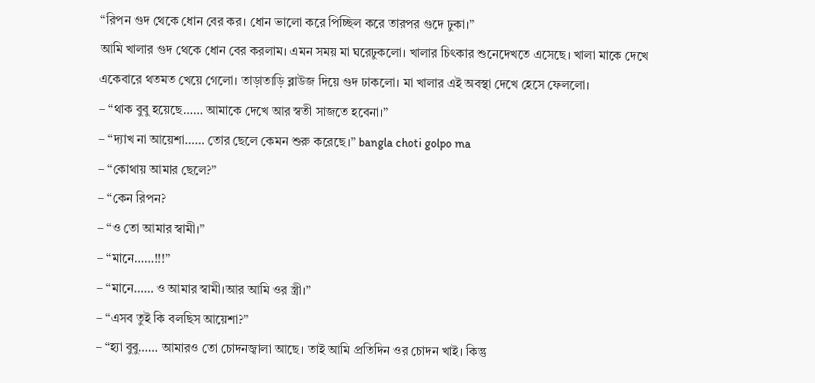“রিপন গুদ থেকে ধোন বের কর। ধোন ভালো করে পিচ্ছিল করে তারপর গুদে ঢুকা।”
আমি খালার গুদ থেকে ধোন বের করলাম। এমন সময় মা ঘরেঢুকলো। খালার চিৎকার শুনেদেখতে এসেছে। খালা মাকে দেখে একেবারে থতমত খেয়ে গেলো। তাড়াতাড়ি ব্লাউজ দিয়ে গুদ ঢাকলো। মা খালার এই অবস্থা দেখে হেসে ফেললো।
– “থাক বুবু হয়েছে…… আমাকে দেখে আর স্বতী সাজতে হবেনা।”
– “দ্যাখ না আয়েশা…… তোর ছেলে কেমন শুরু করেছে।” bangla choti golpo ma
– “কোথায় আমার ছেলে?”
– “কেন রিপন?
– “ও তো আমার স্বামী।”
– “মানে……!!!”
– “মানে…… ও আমার স্বামী।আর আমি ওর স্ত্রী।”
– “এসব তুই কি বলছিস আয়েশা?”
– “হ্যা বুবু…… আমারও তো চোদনজ্বালা আছে। তাই আমি প্রতিদিন ওর চোদন খাই। কিন্তু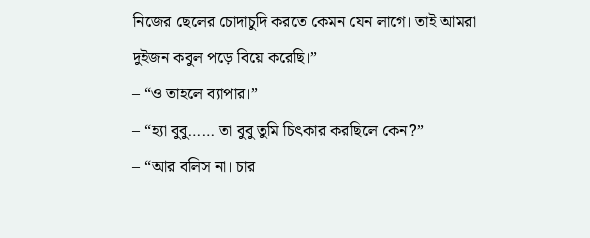নিজের ছেলের চোদাচুদি করতে কেমন যেন লাগে। তাই আমরা দুইজন কবুল পড়ে বিয়ে করেছি।”
– “ও তাহলে ব্যাপার।”
– “হ্যা বুবু…… তা বুবু তুমি চিৎকার করছিলে কেন?”
– “আর বলিস না। চার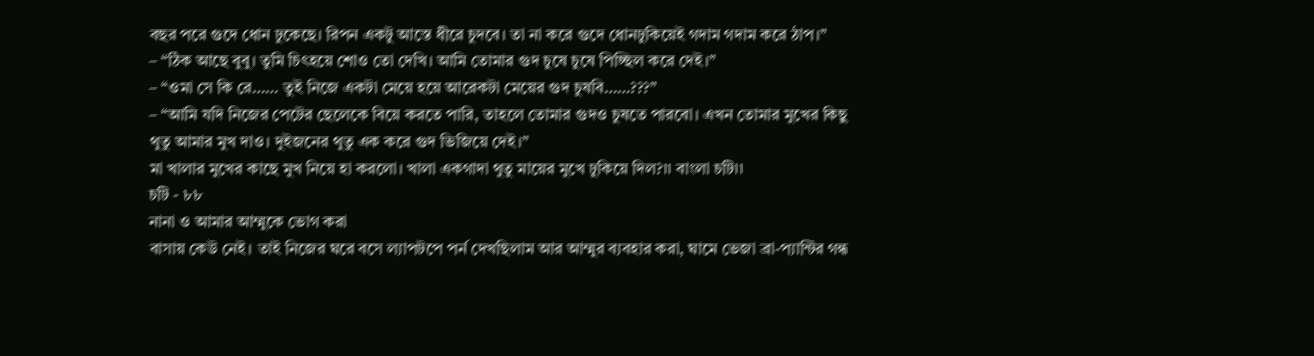বছর পরে গুদে ধোন ঢুকেছে। রিপন একটু আস্তে ধীরে চুদবে। তা না করে গুদে ধোনঢুকিয়েই গদাম গদাম করে ঠাপ।”
– “ঠিক আছে বুবু। তুমি চিৎহয়ে শোও তো দেখি। আমি তোমার গুদ চুষে চুষে পিচ্ছিল করে দেই।”
– “ওমা সে কি রে…… তুই নিজে একটা মেয়ে হয়ে আরেকটা মেয়ের গুদ চুষবি……???”
– “আমি যদি নিজের পেটের ছেলেকে বিয়ে করতে পারি, তাহলে তোমার গুদও চুষতে পারবো। এখন তোমার মুখের কিছু থুতু আমার মুখ দাও। দুইজনের থুতু এক করে গুদ ভিজিয়ে দেই।”
মা খালার মুখের কাছে মুখ নিয়ে হা করলো। খালা একগাদা থুতু মায়ের মুখে ঢুকিয়ে দিল?৷৷ বাংলা চটি৷৷
চটি - ৮৮
নানা ও আমার আম্মুকে ভোগ করা
বাসায় কেউ নেই। তাই নিজের ঘরে বসে ল্যাপটপে পর্ন দেখছিলাম আর আম্মুর ব্যবহার করা, ঘামে ভেজা ব্রা-প্যান্টির গন্ধ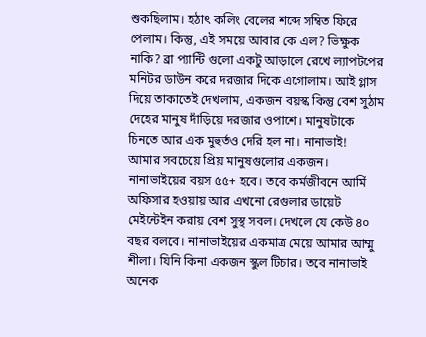শুকছিলাম। হঠাৎ কলিং বেলের শব্দে সম্বিত ফিরে পেলাম। কিন্তু, এই সময়ে আবার কে এল? ভিক্ষুক নাকি? ব্রা প্যান্টি গুলো একটু আড়ালে রেখে ল্যাপটপের মনিটর ডাউন করে দরজার দিকে এগোলাম। আই গ্লাস দিয়ে তাকাতেই দেখলাম, একজন বয়স্ক কিন্তু বেশ সুঠাম দেহের মানুষ দাঁড়িয়ে দরজার ওপাশে। মানুষটাকে চিনতে আর এক মুহুর্তও দেরি হল না। নানাভাই!
আমার সবচেয়ে প্রিয় মানুষগুলোর একজন। নানাভাইয়ের বয়স ৫৫+ হবে। তবে কর্মজীবনে আর্মি অফিসার হওয়ায় আর এখনো রেগুলার ডায়েট মেইন্টেইন করায় বেশ সুস্থ সবল। দেখলে যে কেউ ৪০ বছর বলবে। নানাভাইয়ের একমাত্র মেয়ে আমার আম্মু শীলা। যিনি কিনা একজন স্কুল টিচার। তবে নানাভাই অনেক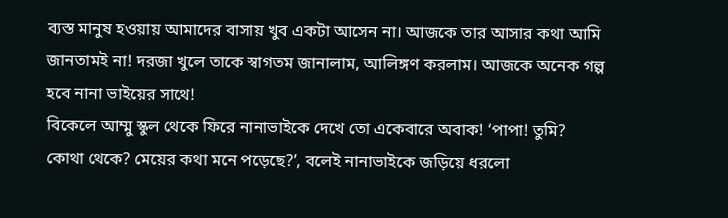ব্যস্ত মানুষ হওয়ায় আমাদের বাসায় খুব একটা আসেন না। আজকে তার আসার কথা আমি জানতামই না! দরজা খুলে তাকে স্বাগতম জানালাম, আলিঙ্গণ করলাম। আজকে অনেক গল্প হবে নানা ভাইয়ের সাথে!
বিকেলে আম্মু স্কুল থেকে ফিরে নানাভাইকে দেখে তো একেবারে অবাক! ‘পাপা! তুমি? কোথা থেকে? মেয়ের কথা মনে পড়েছে?’, বলেই নানাভাইকে জড়িয়ে ধরলো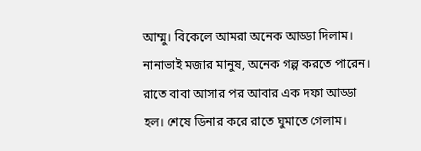আম্মু। বিকেলে আমরা অনেক আড্ডা দিলাম। নানাভাই মজার মানুষ, অনেক গল্প করতে পারেন। রাতে বাবা আসার পর আবার এক দফা আড্ডা হল। শেষে ডিনার করে রাতে ঘুমাতে গেলাম।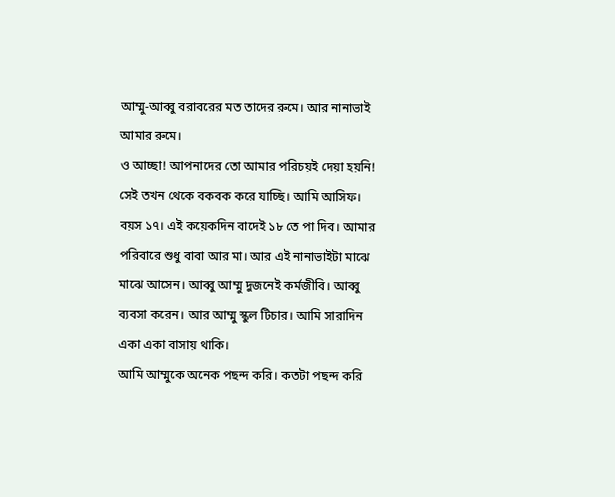আম্মু-আব্বু বরাবরের মত তাদের রুমে। আর নানাভাই আমার রুমে।
ও আচ্ছা! আপনাদের তো আমার পরিচয়ই দেয়া হয়নি! সেই তখন থেকে বকবক করে যাচ্ছি। আমি আসিফ। বয়স ১৭। এই কয়েকদিন বাদেই ১৮ তে পা দিব। আমার পরিবারে শুধু বাবা আর মা। আর এই নানাভাইটা মাঝে মাঝে আসেন। আব্বু আম্মু দুজনেই কর্মজীবি। আব্বু ব্যবসা করেন। আর আম্মু স্কুল টিচার। আমি সারাদিন একা একা বাসায় থাকি।
আমি আম্মুকে অনেক পছন্দ করি। কতটা পছন্দ করি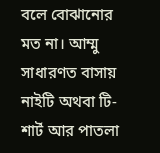বলে বোঝানোর মত না। আম্মু সাধারণত বাসায় নাইটি অথবা টি-শার্ট আর পাতলা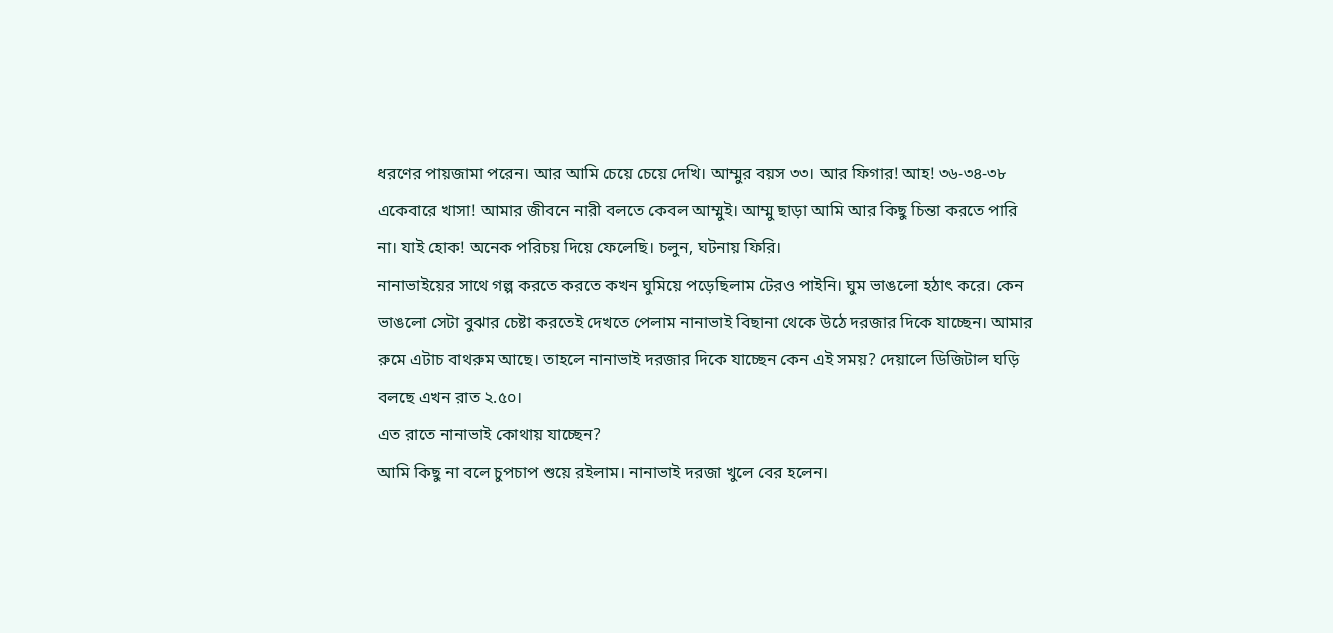ধরণের পায়জামা পরেন। আর আমি চেয়ে চেয়ে দেখি। আম্মুর বয়স ৩৩। আর ফিগার! আহ! ৩৬-৩৪-৩৮ একেবারে খাসা! আমার জীবনে নারী বলতে কেবল আম্মুই। আম্মু ছাড়া আমি আর কিছু চিন্তা করতে পারি না। যাই হোক! অনেক পরিচয় দিয়ে ফেলেছি। চলুন, ঘটনায় ফিরি।
নানাভাইয়ের সাথে গল্প করতে করতে কখন ঘুমিয়ে পড়েছিলাম টেরও পাইনি। ঘুম ভাঙলো হঠাৎ করে। কেন ভাঙলো সেটা বুঝার চেষ্টা করতেই দেখতে পেলাম নানাভাই বিছানা থেকে উঠে দরজার দিকে যাচ্ছেন। আমার রুমে এটাচ বাথরুম আছে। তাহলে নানাভাই দরজার দিকে যাচ্ছেন কেন এই সময়? দেয়ালে ডিজিটাল ঘড়ি বলছে এখন রাত ২.৫০।
এত রাতে নানাভাই কোথায় যাচ্ছেন?
আমি কিছু না বলে চুপচাপ শুয়ে রইলাম। নানাভাই দরজা খুলে বের হলেন।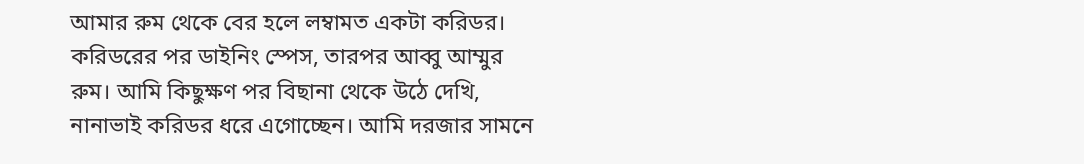আমার রুম থেকে বের হলে লম্বামত একটা করিডর। করিডরের পর ডাইনিং স্পেস, তারপর আব্বু আম্মুর রুম। আমি কিছুক্ষণ পর বিছানা থেকে উঠে দেখি, নানাভাই করিডর ধরে এগোচ্ছেন। আমি দরজার সামনে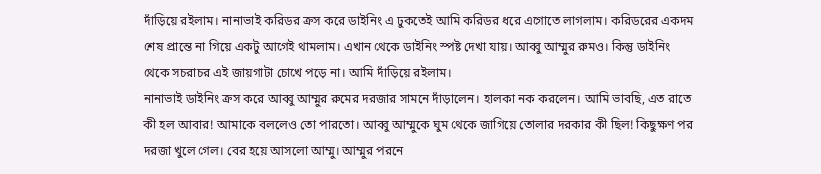দাঁড়িয়ে রইলাম। নানাভাই করিডর ক্রস করে ডাইনিং এ ঢুকতেই আমি করিডর ধরে এগোতে লাগলাম। করিডরের একদম শেষ প্রান্তে না গিয়ে একটু আগেই থামলাম। এখান থেকে ডাইনিং স্পষ্ট দেখা যায়। আব্বু আম্মুর রুমও। কিন্তু ডাইনিং থেকে সচরাচর এই জায়গাটা চোখে পড়ে না। আমি দাঁড়িয়ে রইলাম।
নানাভাই ডাইনিং ক্রস করে আব্বু আম্মুর রুমের দরজার সামনে দাঁড়ালেন। হালকা নক করলেন। আমি ভাবছি, এত রাতে কী হল আবার! আমাকে বললেও তো পারতো। আব্বু আম্মুকে ঘুম থেকে জাগিয়ে তোলার দরকার কী ছিল! কিছুক্ষণ পর দরজা খুলে গেল। বের হয়ে আসলো আম্মু। আম্মুর পরনে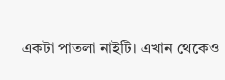একটা পাতলা নাইটি। এখান থেকেও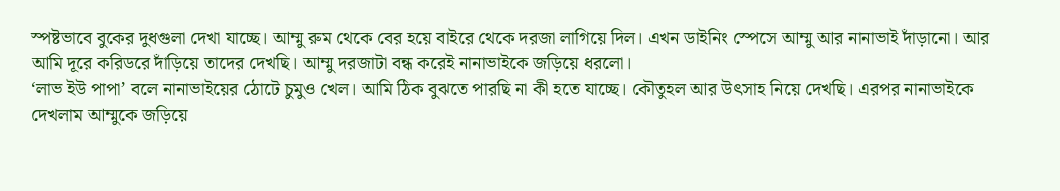স্পষ্টভাবে বুকের দুধগুলা দেখা যাচ্ছে। আম্মু রুম থেকে বের হয়ে বাইরে থেকে দরজা লাগিয়ে দিল। এখন ডাইনিং স্পেসে আম্মু আর নানাভাই দাঁড়ানো। আর আমি দূরে করিডরে দাঁড়িয়ে তাদের দেখছি। আম্মু দরজাটা বন্ধ করেই নানাভাইকে জড়িয়ে ধরলো।
‘লাভ ইউ পাপা’ বলে নানাভাইয়ের ঠোটে চুমুও খেল। আমি ঠিক বুঝতে পারছি না কী হতে যাচ্ছে। কৌতুহল আর উৎসাহ নিয়ে দেখছি। এরপর নানাভাইকে দেখলাম আম্মুকে জড়িয়ে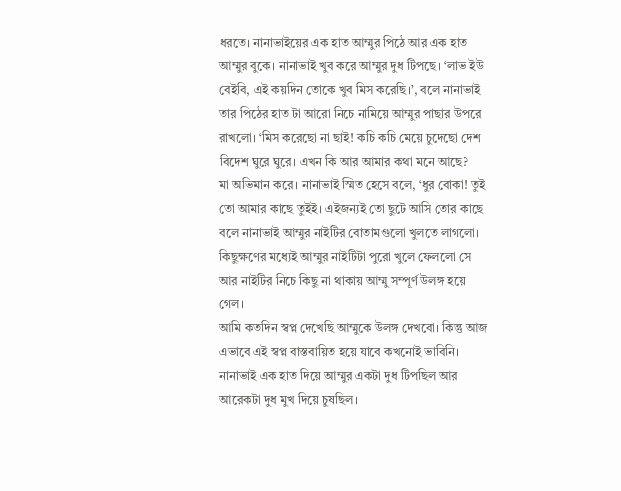ধরতে। নানাভাইয়ের এক হাত আম্মুর পিঠে আর এক হাত আম্মুর বুকে। নানাভাই খুব করে আম্মুর দুধ টিপছে। ‘লাভ ইউ বেইবি, এই কয়দিন তোকে খুব মিস করেছি।’, বলে নানাভাই তার পিঠের হাত টা আরো নিচে নামিয়ে আম্মুর পাছার উপরে রাখলো। ‘মিস করেছো না ছাই! কচি কচি মেয়ে চুদেছো দেশ বিদেশ ঘুরে ঘুরে। এখন কি আর আমার কথা মনে আছে?
মা অভিমান করে। নানাভাই স্মিত হেসে বলে, ‘ধুর বোকা! তুই তো আমার কাছে তুইই। এইজন্যই তো ছুটে আসি তোর কাছে বলে নানাভাই আম্মুর নাইটির বোতামগুলো খুলতে লাগলো। কিছুক্ষণের মধ্যেই আম্মুর নাইটিটা পুরো খুলে ফেললো সে আর নাইটির নিচে কিছু না থাকায় আম্মু সম্পূর্ণ উলঙ্গ হয়ে গেল।
আমি কতদিন স্বপ্ন দেখেছি আম্মুকে উলঙ্গ দেখবো। কিন্তু আজ এভাবে এই স্বপ্ন বাস্তবায়িত হয়ে যাবে কখনোই ভাবিনি। নানাভাই এক হাত দিয়ে আম্মুর একটা দুধ টিপছিল আর আরেকটা দুধ মুখ দিয়ে চুষছিল।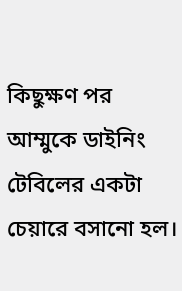কিছুক্ষণ পর আম্মুকে ডাইনিং টেবিলের একটা চেয়ারে বসানো হল।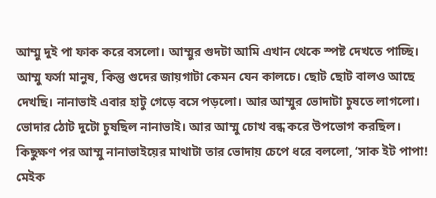আম্মু দুই পা ফাক করে বসলো। আম্মুর গুদটা আমি এখান থেকে স্পষ্ট দেখতে পাচ্ছি।
আম্মু ফর্সা মানুষ, কিন্তু গুদের জায়গাটা কেমন যেন কালচে। ছোট ছোট বালও আছে দেখছি। নানাভাই এবার হাটু গেড়ে বসে পড়লো। আর আম্মুর ভোদাটা চুষতে লাগলো। ভোদার ঠোট দুটো চুষছিল নানাভাই। আর আম্মু চোখ বন্ধ করে উপভোগ করছিল। কিছুক্ষণ পর আম্মু নানাভাইয়ের মাথাটা তার ভোদায় চেপে ধরে বললো, ‘সাক ইট পাপা! মেইক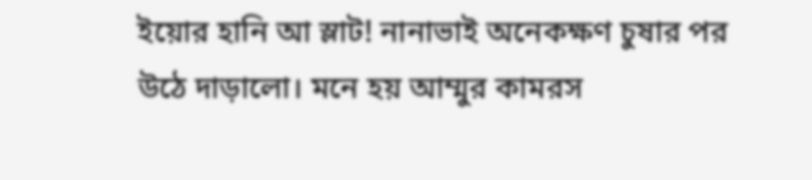ইয়োর হানি আ স্লাট! নানাভাই অনেকক্ষণ চুষার পর উঠে দাড়ালো। মনে হয় আম্মুর কামরস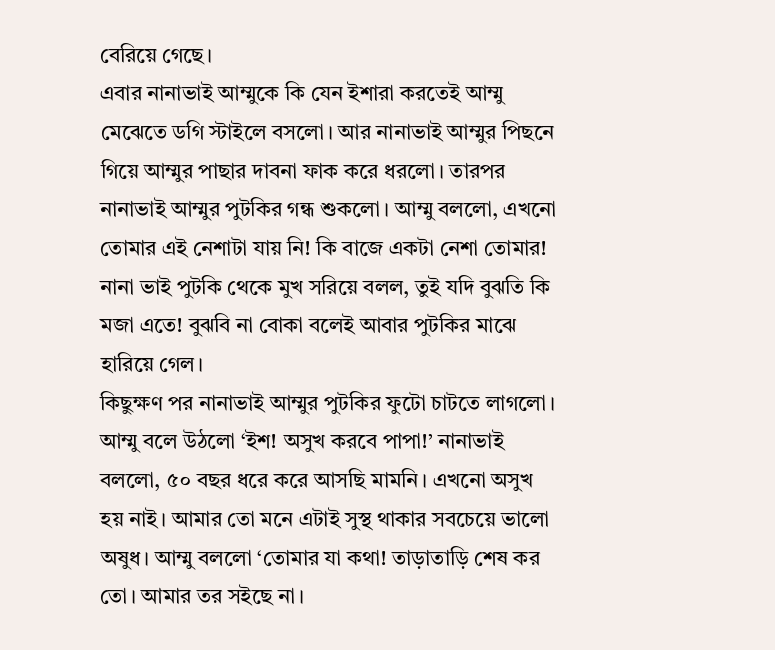বেরিয়ে গেছে।
এবার নানাভাই আম্মুকে কি যেন ইশারা করতেই আম্মু মেঝেতে ডগি স্টাইলে বসলো। আর নানাভাই আম্মুর পিছনে গিয়ে আম্মুর পাছার দাবনা ফাক করে ধরলো। তারপর নানাভাই আম্মুর পুটকির গন্ধ শুকলো। আম্মু বললো, এখনো তোমার এই নেশাটা যায় নি! কি বাজে একটা নেশা তোমার! নানা ভাই পুটকি থেকে মুখ সরিয়ে বলল, তুই যদি বুঝতি কি মজা এতে! বুঝবি না বোকা বলেই আবার পুটকির মাঝে হারিয়ে গেল।
কিছুক্ষণ পর নানাভাই আম্মুর পুটকির ফুটো চাটতে লাগলো। আম্মু বলে উঠলো ‘ইশ! অসুখ করবে পাপা!’ নানাভাই বললো, ৫০ বছর ধরে করে আসছি মামনি। এখনো অসুখ হয় নাই। আমার তো মনে এটাই সুস্থ থাকার সবচেয়ে ভালো অষুধ। আম্মু বললো ‘তোমার যা কথা! তাড়াতাড়ি শেষ কর তো। আমার তর সইছে না।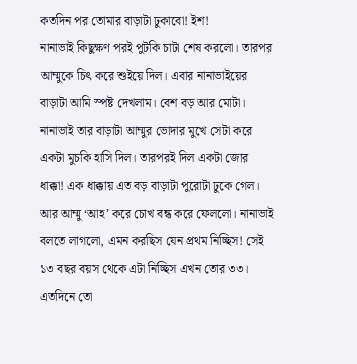কতদিন পর তোমার বাড়াটা ঢুকাবো! ইশ!
নানাভাই কিছুক্ষণ পরই পুটকি চাটা শেষ করলো। তারপর আম্মুকে চিৎ করে শুইয়ে দিল। এবার নানাভাইয়ের বাড়াটা আমি স্পষ্ট দেখলাম। বেশ বড় আর মোটা। নানাভাই তার বাড়াটা আম্মুর ভোদার মুখে সেটা করে একটা মুচকি হাসি দিল। তারপরই দিল একটা জোর ধাক্কা! এক ধাক্কায় এত বড় বাড়াটা পুরোটা ঢুকে গেল। আর আম্মু ‘আহ’ করে চোখ বন্ধ করে ফেললো। নানাভাই বলতে লাগলো, এমন করছিস যেন প্রথম নিচ্ছিস! সেই ১৩ বছর বয়স থেকে এটা নিচ্ছিস এখন তোর ৩৩। এতদিনে তো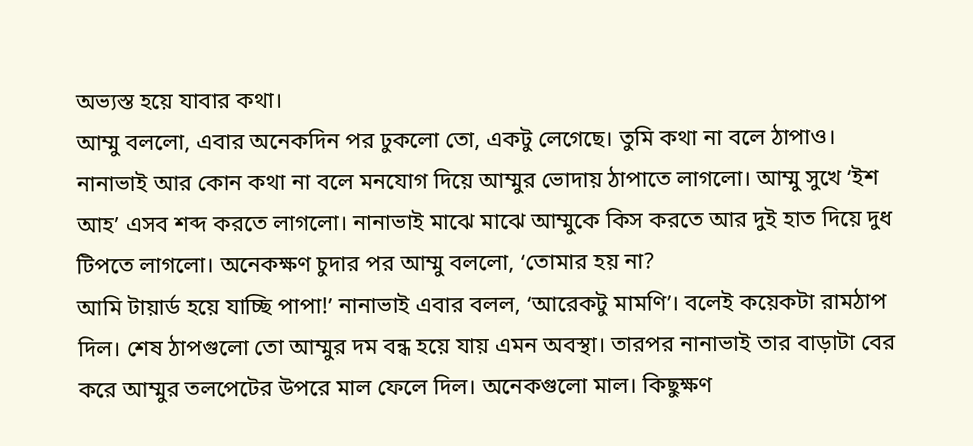অভ্যস্ত হয়ে যাবার কথা।
আম্মু বললো, এবার অনেকদিন পর ঢুকলো তো, একটু লেগেছে। তুমি কথা না বলে ঠাপাও। নানাভাই আর কোন কথা না বলে মনযোগ দিয়ে আম্মুর ভোদায় ঠাপাতে লাগলো। আম্মু সুখে ‘ইশ আহ’ এসব শব্দ করতে লাগলো। নানাভাই মাঝে মাঝে আম্মুকে কিস করতে আর দুই হাত দিয়ে দুধ টিপতে লাগলো। অনেকক্ষণ চুদার পর আম্মু বললো, ‘তোমার হয় না?
আমি টায়ার্ড হয়ে যাচ্ছি পাপা!’ নানাভাই এবার বলল, ‘আরেকটু মামণি’। বলেই কয়েকটা রামঠাপ দিল। শেষ ঠাপগুলো তো আম্মুর দম বন্ধ হয়ে যায় এমন অবস্থা। তারপর নানাভাই তার বাড়াটা বের করে আম্মুর তলপেটের উপরে মাল ফেলে দিল। অনেকগুলো মাল। কিছুক্ষণ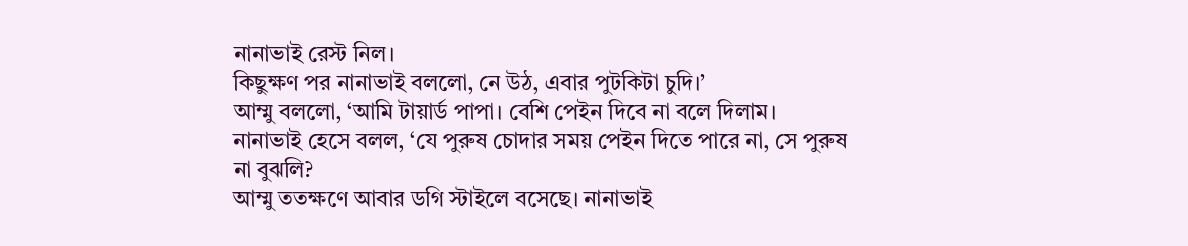নানাভাই রেস্ট নিল।
কিছুক্ষণ পর নানাভাই বললো, নে উঠ, এবার পুটকিটা চুদি।’
আম্মু বললো, ‘আমি টায়ার্ড পাপা। বেশি পেইন দিবে না বলে দিলাম।
নানাভাই হেসে বলল, ‘যে পুরুষ চোদার সময় পেইন দিতে পারে না, সে পুরুষ না বুঝলি?
আম্মু ততক্ষণে আবার ডগি স্টাইলে বসেছে। নানাভাই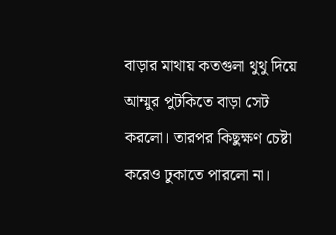বাড়ার মাথায় কতগুলা থুথু দিয়ে আম্মুর পুটকিতে বাড়া সেট করলো। তারপর কিছুক্ষণ চেষ্টা করেও ঢুকাতে পারলো না।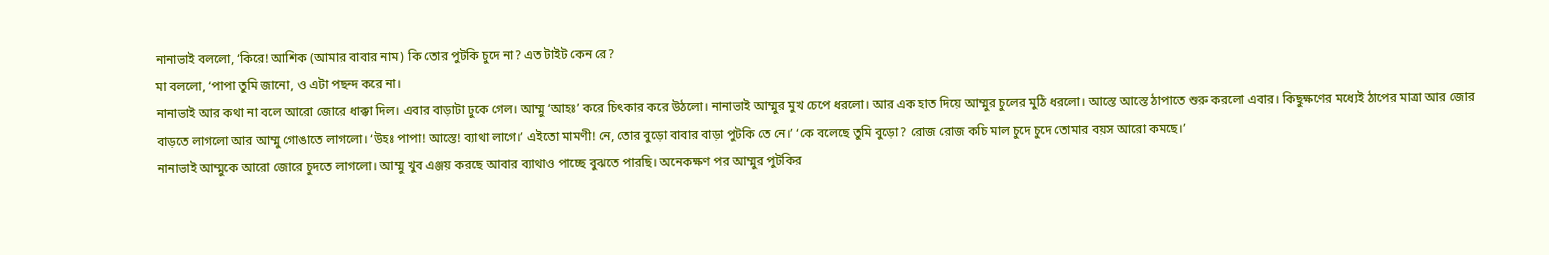নানাভাই বললো, ‘কিরে! আশিক (আমার বাবার নাম) কি তোর পুটকি চুদে না? এত টাইট কেন রে?
মা বললো, ‘পাপা তুমি জানো, ও এটা পছন্দ করে না।
নানাভাই আর কথা না বলে আরো জোরে ধাক্কা দিল। এবার বাড়াটা ঢুকে গেল। আম্মু ‘আহঃ’ করে চিৎকার করে উঠলো। নানাভাই আম্মুর মুখ চেপে ধরলো। আর এক হাত দিয়ে আম্মুর চুলের মুঠি ধরলো। আস্তে আস্তে ঠাপাতে শুরু করলো এবার। কিছুক্ষণের মধ্যেই ঠাপের মাত্রা আর জোর বাড়তে লাগলো আর আম্মু গোঙাতে লাগলো। ‘উহঃ পাপা! আস্তে! ব্যাথা লাগে।’ এইতো মামণী! নে, তোর বুড়ো বাবার বাড়া পুটকি তে নে।’ ‘কে বলেছে তুমি বুড়ো? রোজ রোজ কচি মাল চুদে চুদে তোমার বয়স আরো কমছে।’
নানাভাই আম্মুকে আরো জোরে চুদতে লাগলো। আম্মু খুব এঞ্জয় করছে আবার ব্যাথাও পাচ্ছে বুঝতে পারছি। অনেকক্ষণ পর আম্মুর পুটকির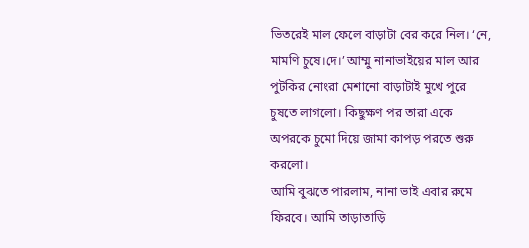ভিতরেই মাল ফেলে বাড়াটা বের করে নিল। ‘নে, মামণি চুষে।দে।’ আম্মু নানাভাইয়ের মাল আর পুটকির নোংরা মেশানো বাড়াটাই মুখে পুরে চুষতে লাগলো। কিছুক্ষণ পর তারা একে অপরকে চুমো দিয়ে জামা কাপড় পরতে শুরু করলো।
আমি বুঝতে পারলাম, নানা ভাই এবার রুমে ফিরবে। আমি তাড়াতাড়ি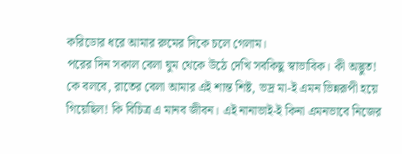করিডোর ধরে আমার রুমের দিকে চলে গেলাম।
পরের দিন সকাল বেলা ঘুম থেকে উঠে দেখি সবকিছু স্বাভাবিক। কী অদ্ভুত! কে বলবে, রাতের বেলা আমার এই শান্ত শিষ্ট, ভদ্র মা-ই এমন ভিন্নরূপী হয়ে গিয়েছিল! কি বিচিত্র এ মানব জীবন। এই নানাভাই-ই কিনা এমনভাবে নিজের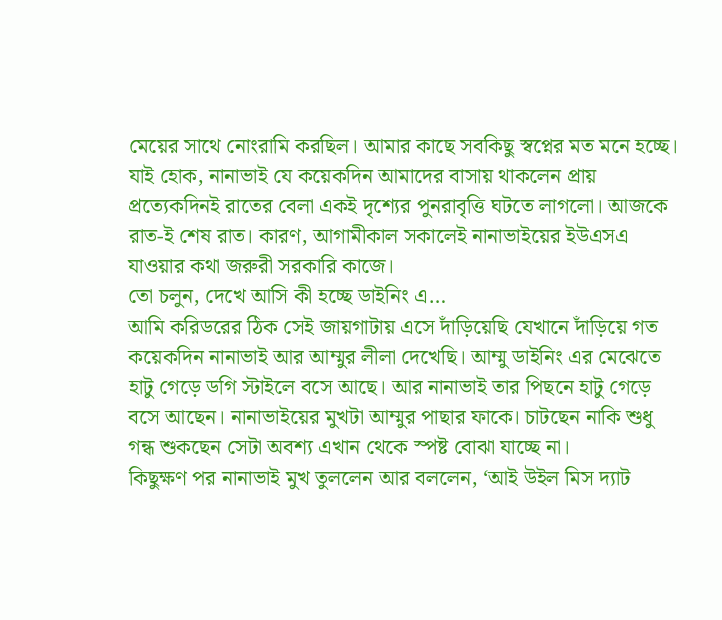মেয়ের সাথে নোংরামি করছিল। আমার কাছে সবকিছু স্বপ্নের মত মনে হচ্ছে। যাই হোক, নানাভাই যে কয়েকদিন আমাদের বাসায় থাকলেন প্রায় প্রত্যেকদিনই রাতের বেলা একই দৃশ্যের পুনরাবৃত্তি ঘটতে লাগলো। আজকে রাত-ই শেষ রাত। কারণ, আগামীকাল সকালেই নানাভাইয়ের ইউএসএ যাওয়ার কথা জরুরী সরকারি কাজে।
তো চলুন, দেখে আসি কী হচ্ছে ডাইনিং এ…
আমি করিডরের ঠিক সেই জায়গাটায় এসে দাঁড়িয়েছি যেখানে দাঁড়িয়ে গত কয়েকদিন নানাভাই আর আম্মুর লীলা দেখেছি। আম্মু ডাইনিং এর মেঝেতে হাটু গেড়ে ডগি স্টাইলে বসে আছে। আর নানাভাই তার পিছনে হাটু গেড়ে বসে আছেন। নানাভাইয়ের মুখটা আম্মুর পাছার ফাকে। চাটছেন নাকি শুধু গন্ধ শুকছেন সেটা অবশ্য এখান থেকে স্পষ্ট বোঝা যাচ্ছে না।
কিছুক্ষণ পর নানাভাই মুখ তুললেন আর বললেন, ‘আই উইল মিস দ্যাট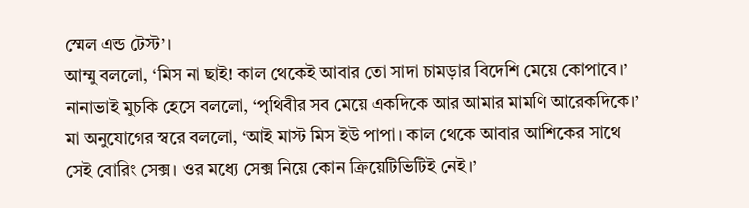স্মেল এন্ড টেস্ট’।
আম্মু বললো, ‘মিস না ছাই! কাল থেকেই আবার তো সাদা চামড়ার বিদেশি মেয়ে কোপাবে।’
নানাভাই মুচকি হেসে বললো, ‘পৃথিবীর সব মেয়ে একদিকে আর আমার মামণি আরেকদিকে।’
মা অনুযোগের স্বরে বললো, ‘আই মাস্ট মিস ইউ পাপা। কাল থেকে আবার আশিকের সাথে সেই বোরিং সেক্স। ওর মধ্যে সেক্স নিয়ে কোন ক্রিয়েটিভিটিই নেই।’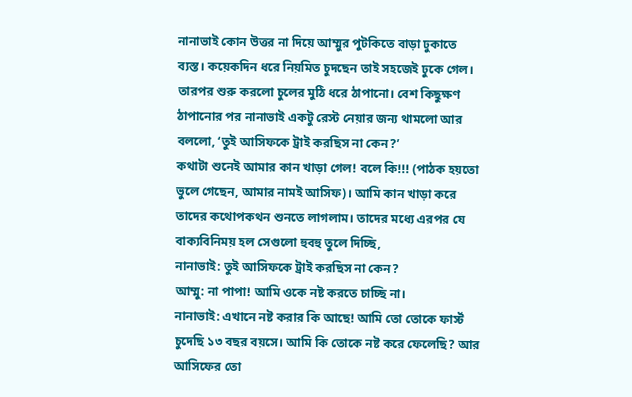নানাভাই কোন উত্তর না দিয়ে আম্মুর পুটকিতে বাড়া ঢুকাতে ব্যস্ত। কয়েকদিন ধরে নিয়মিত চুদছেন তাই সহজেই ঢুকে গেল। তারপর শুরু করলো চুলের মুঠি ধরে ঠাপানো। বেশ কিছুক্ষণ ঠাপানোর পর নানাভাই একটু রেস্ট নেয়ার জন্য থামলো আর বললো, ‘তুই আসিফকে ট্রাই করছিস না কেন?’
কথাটা শুনেই আমার কান খাড়া গেল! বলে কি!!! (পাঠক হয়তো ভুলে গেছেন, আমার নামই আসিফ)। আমি কান খাড়া করে তাদের কথোপকথন শুনতে লাগলাম। তাদের মধ্যে এরপর যে বাক্যবিনিময় হল সেগুলো হুবহু তুলে দিচ্ছি,
নানাভাই: তুই আসিফকে ট্রাই করছিস না কেন?
আম্মু: না পাপা! আমি ওকে নষ্ট করতে চাচ্ছি না।
নানাভাই: এখানে নষ্ট করার কি আছে! আমি তো তোকে ফার্স্ট চুদেছি ১৩ বছর বয়সে। আমি কি তোকে নষ্ট করে ফেলেছি? আর আসিফের তো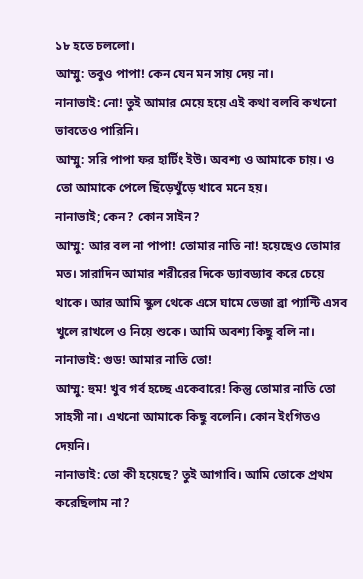১৮ হতে চললো।
আম্মু: তবুও পাপা! কেন যেন মন সায় দেয় না।
নানাভাই: নো! তুই আমার মেয়ে হয়ে এই কথা বলবি কখনো ভাবতেও পারিনি।
আম্মু: সরি পাপা ফর হার্টিং ইউ। অবশ্য ও আমাকে চায়। ও তো আমাকে পেলে ছিঁড়েখুঁড়ে খাবে মনে হয়।
নানাভাই; কেন? কোন সাইন?
আম্মু: আর বল না পাপা! তোমার নাতি না! হয়েছেও তোমার মত। সারাদিন আমার শরীরের দিকে ড্যাবড্যাব করে চেয়ে থাকে। আর আমি স্কুল থেকে এসে ঘামে ভেজা ব্রা প্যান্টি এসব খুলে রাখলে ও নিয়ে শুকে। আমি অবশ্য কিছু বলি না।
নানাভাই: গুড! আমার নাতি তো!
আম্মু: হুম! খুব গর্ব হচ্ছে একেবারে! কিন্তু তোমার নাতি তো সাহসী না। এখনো আমাকে কিছু বলেনি। কোন ইংগিতও দেয়নি।
নানাভাই: তো কী হয়েছে? তুই আগাবি। আমি তোকে প্রথম করেছিলাম না?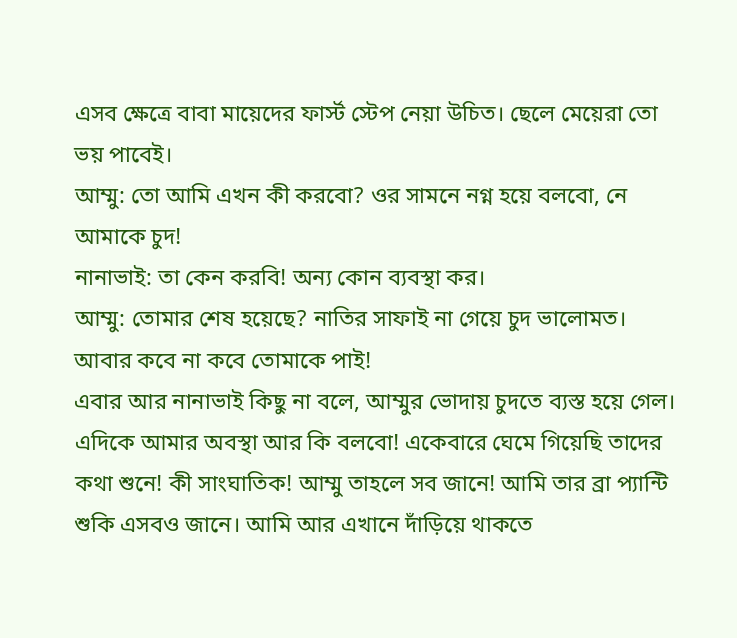এসব ক্ষেত্রে বাবা মায়েদের ফার্স্ট স্টেপ নেয়া উচিত। ছেলে মেয়েরা তো ভয় পাবেই।
আম্মু: তো আমি এখন কী করবো? ওর সামনে নগ্ন হয়ে বলবো, নে আমাকে চুদ!
নানাভাই: তা কেন করবি! অন্য কোন ব্যবস্থা কর।
আম্মু: তোমার শেষ হয়েছে? নাতির সাফাই না গেয়ে চুদ ভালোমত। আবার কবে না কবে তোমাকে পাই!
এবার আর নানাভাই কিছু না বলে, আম্মুর ভোদায় চুদতে ব্যস্ত হয়ে গেল। এদিকে আমার অবস্থা আর কি বলবো! একেবারে ঘেমে গিয়েছি তাদের কথা শুনে! কী সাংঘাতিক! আম্মু তাহলে সব জানে! আমি তার ব্রা প্যান্টি শুকি এসবও জানে। আমি আর এখানে দাঁড়িয়ে থাকতে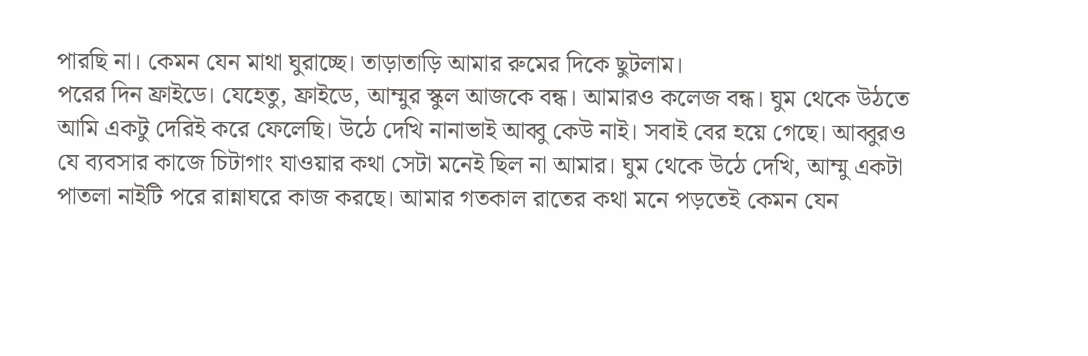পারছি না। কেমন যেন মাথা ঘুরাচ্ছে। তাড়াতাড়ি আমার রুমের দিকে ছুটলাম।
পরের দিন ফ্রাইডে। যেহেতু, ফ্রাইডে, আম্মুর স্কুল আজকে বন্ধ। আমারও কলেজ বন্ধ। ঘুম থেকে উঠতে আমি একটু দেরিই করে ফেলেছি। উঠে দেখি নানাভাই আব্বু কেউ নাই। সবাই বের হয়ে গেছে। আব্বুরও যে ব্যবসার কাজে চিটাগাং যাওয়ার কথা সেটা মনেই ছিল না আমার। ঘুম থেকে উঠে দেখি, আম্মু একটা পাতলা নাইটি পরে রান্নাঘরে কাজ করছে। আমার গতকাল রাতের কথা মনে পড়তেই কেমন যেন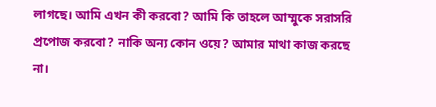লাগছে। আমি এখন কী করবো? আমি কি তাহলে আম্মুকে সরাসরি প্রপোজ করবো? নাকি অন্য কোন ওয়ে? আমার মাথা কাজ করছে না।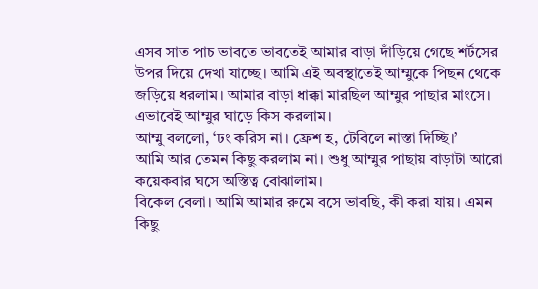এসব সাত পাচ ভাবতে ভাবতেই আমার বাড়া দাঁড়িয়ে গেছে শর্টসের উপর দিয়ে দেখা যাচ্ছে। আমি এই অবস্থাতেই আম্মুকে পিছন থেকে জড়িয়ে ধরলাম। আমার বাড়া ধাক্কা মারছিল আম্মুর পাছার মাংসে। এভাবেই আম্মুর ঘাড়ে কিস করলাম।
আম্মু বললো, ‘ঢং করিস না। ফ্রেশ হ, টেবিলে নাস্তা দিচ্ছি।’
আমি আর তেমন কিছু করলাম না। শুধু আম্মুর পাছায় বাড়াটা আরো কয়েকবার ঘসে অস্তিত্ব বোঝালাম।
বিকেল বেলা। আমি আমার রুমে বসে ভাবছি, কী করা যায়। এমন কিছু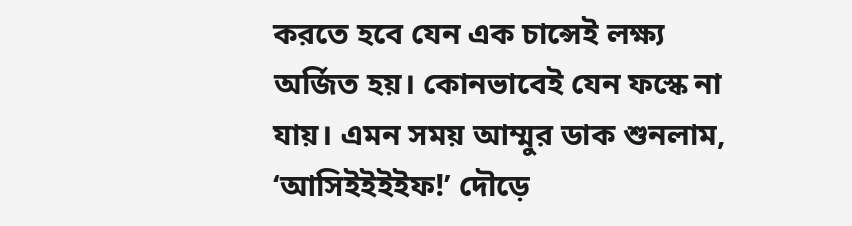করতে হবে যেন এক চান্সেই লক্ষ্য অর্জিত হয়। কোনভাবেই যেন ফস্কে না যায়। এমন সময় আম্মুর ডাক শুনলাম, ‘আসিইইইইফ!’ দৌড়ে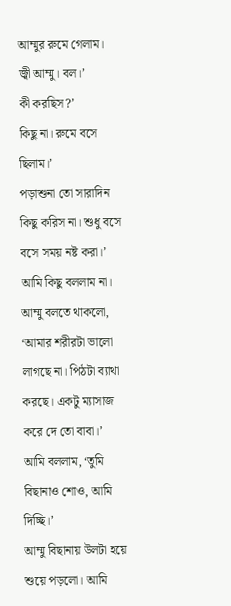আম্মুর রুমে গেলাম।
জ্বী আম্মু। বল।’
কী করছিস?’
কিছু না। রুমে বসে ছিলাম।’
পড়াশুনা তো সারাদিন কিছু করিস না। শুধু বসে বসে সময় নষ্ট করা।’
আমি কিছু বললাম না।
আম্মু বলতে থাকলো, ‘আমার শরীরটা ভালো লাগছে না। পিঠটা ব্যাথা করছে। একটু ম্যাসাজ করে দে তো বাবা।’
আমি বললাম, ‘তুমি বিছানাও শোও, আমি দিচ্ছি।’
আম্মু বিছানায় উলটা হয়ে শুয়ে পড়লো। আমি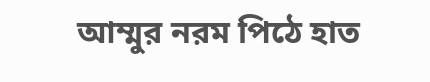আম্মুর নরম পিঠে হাত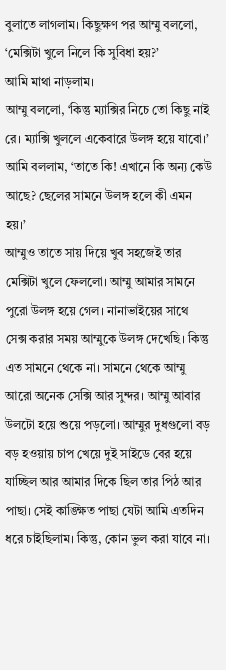বুলাতে লাগলাম। কিছুক্ষণ পর আম্মু বললো, ‘মেক্সিটা খুলে নিলে কি সুবিধা হয়?’
আমি মাথা নাড়লাম।
আম্মু বললো, ‘কিন্তু ম্যাক্সির নিচে তো কিছু নাই রে। ম্যাক্সি খুললে একেবারে উলঙ্গ হয়ে যাবো।’
আমি বললাম, ‘তাতে কি! এখানে কি অন্য কেউ আছে? ছেলের সামনে উলঙ্গ হলে কী এমন হয়।’
আম্মুও তাতে সায় দিয়ে খুব সহজেই তার মেক্সিটা খুলে ফেললো। আম্মু আমার সামনে পুরো উলঙ্গ হয়ে গেল। নানাভাইয়ের সাথে সেক্স করার সময় আম্মুকে উলঙ্গ দেখেছি। কিন্তু এত সামনে থেকে না। সামনে থেকে আম্মু আরো অনেক সেক্সি আর সুন্দর। আম্মু আবার উলটো হয়ে শুয়ে পড়লো। আম্মুর দুধগুলো বড় বড় হওয়ায় চাপ খেয়ে দুই সাইডে বের হয়ে যাচ্ছিল আর আমার দিকে ছিল তার পিঠ আর পাছা। সেই কাঙ্ক্ষিত পাছা যেটা আমি এতদিন ধরে চাইছিলাম। কিন্তু, কোন ভুল করা যাবে না।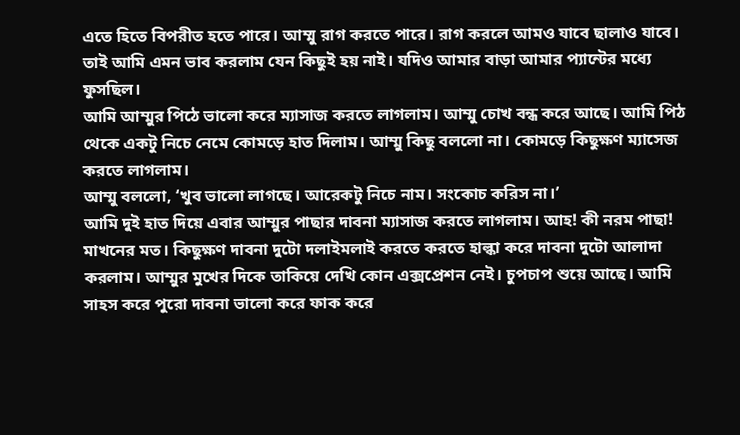এতে হিতে বিপরীত হতে পারে। আম্মু রাগ করতে পারে। রাগ করলে আমও যাবে ছালাও যাবে। তাই আমি এমন ভাব করলাম যেন কিছুই হয় নাই। যদিও আমার বাড়া আমার প্যান্টের মধ্যে ফুসছিল।
আমি আম্মুর পিঠে ভালো করে ম্যাসাজ করতে লাগলাম। আম্মু চোখ বন্ধ করে আছে। আমি পিঠ থেকে একটু নিচে নেমে কোমড়ে হাত দিলাম। আম্মু কিছু বললো না। কোমড়ে কিছুক্ষণ ম্যাসেজ করতে লাগলাম।
আম্মু বললো, ‘খুব ভালো লাগছে। আরেকটু নিচে নাম। সংকোচ করিস না।’
আমি দুই হাত দিয়ে এবার আম্মুর পাছার দাবনা ম্যাসাজ করতে লাগলাম। আহ! কী নরম পাছা! মাখনের মত। কিছুক্ষণ দাবনা দুটো দলাইমলাই করতে করতে হাল্কা করে দাবনা দুটো আলাদা করলাম। আম্মুর মুখের দিকে তাকিয়ে দেখি কোন এক্সপ্রেশন নেই। চুপচাপ শুয়ে আছে। আমি সাহস করে পুরো দাবনা ভালো করে ফাক করে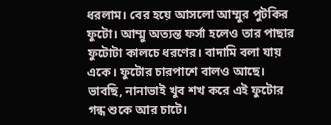ধরলাম। বের হয়ে আসলো আম্মুর পুটকির ফুটো। আম্মু অত্যন্ত ফর্সা হলেও তার পাছার ফুটোটা কালচে ধরণের। বাদামি বলা যায় একে। ফুটোর চারপাশে বালও আছে। ভাবছি, নানাভাই খুব শখ করে এই ফুটোর গন্ধ শুকে আর চাটে।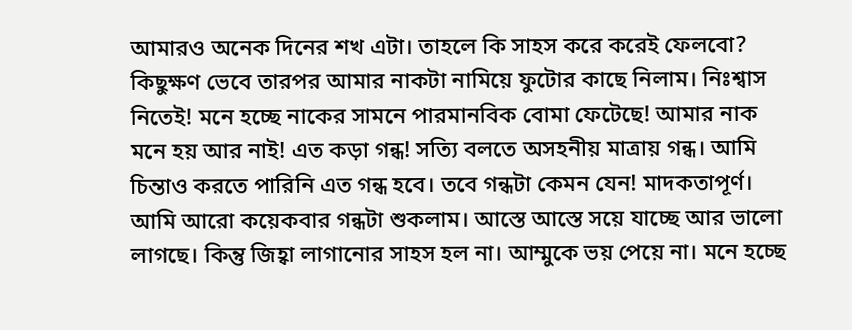আমারও অনেক দিনের শখ এটা। তাহলে কি সাহস করে করেই ফেলবো?
কিছুক্ষণ ভেবে তারপর আমার নাকটা নামিয়ে ফুটোর কাছে নিলাম। নিঃশ্বাস নিতেই! মনে হচ্ছে নাকের সামনে পারমানবিক বোমা ফেটেছে! আমার নাক মনে হয় আর নাই! এত কড়া গন্ধ! সত্যি বলতে অসহনীয় মাত্রায় গন্ধ। আমি চিন্তাও করতে পারিনি এত গন্ধ হবে। তবে গন্ধটা কেমন যেন! মাদকতাপূর্ণ। আমি আরো কয়েকবার গন্ধটা শুকলাম। আস্তে আস্তে সয়ে যাচ্ছে আর ভালো লাগছে। কিন্তু জিহ্বা লাগানোর সাহস হল না। আম্মুকে ভয় পেয়ে না। মনে হচ্ছে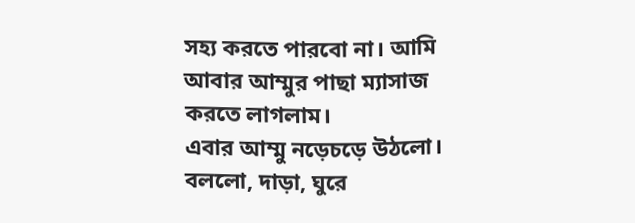সহ্য করতে পারবো না। আমি আবার আম্মুর পাছা ম্যাসাজ করতে লাগলাম।
এবার আম্মু নড়েচড়ে উঠলো। বললো, দাড়া, ঘুরে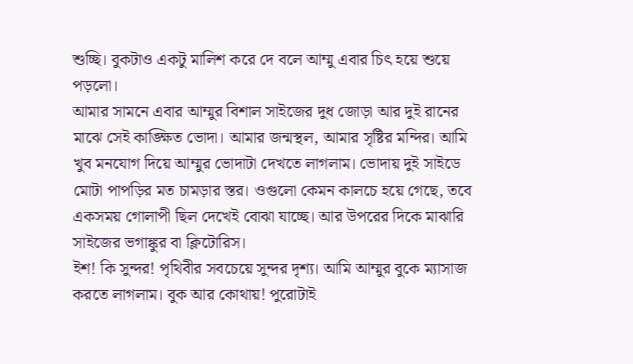শুচ্ছি। বুকটাও একটু মালিশ করে দে বলে আম্মু এবার চিৎ হয়ে শুয়ে পড়লো।
আমার সামনে এবার আম্মুর বিশাল সাইজের দুধ জোড়া আর দুই রানের মাঝে সেই কাঙ্ক্ষিত ভোদা। আমার জন্মস্থল, আমার সৃষ্টির মন্দির। আমি খুব মনযোগ দিয়ে আম্মুর ভোদাটা দেখতে লাগলাম। ভোদায় দুই সাইডে মোটা পাপড়ির মত চামড়ার স্তর। ওগুলো কেমন কালচে হয়ে গেছে, তবে একসময় গোলাপী ছিল দেখেই বোঝা যাচ্ছে। আর উপরের দিকে মাঝারি সাইজের ভগাঙ্কুর বা ক্লিটোরিস।
ইশ! কি সুন্দর! পৃথিবীর সবচেয়ে সুন্দর দৃশ্য। আমি আম্মুর বুকে ম্যাসাজ করতে লাগলাম। বুক আর কোথায়! পুরোটাই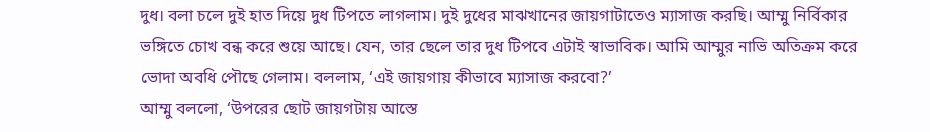দুধ। বলা চলে দুই হাত দিয়ে দুধ টিপতে লাগলাম। দুই দুধের মাঝখানের জায়গাটাতেও ম্যাসাজ করছি। আম্মু নির্বিকার ভঙ্গিতে চোখ বন্ধ করে শুয়ে আছে। যেন, তার ছেলে তার দুধ টিপবে এটাই স্বাভাবিক। আমি আম্মুর নাভি অতিক্রম করে ভোদা অবধি পৌছে গেলাম। বললাম, ‘এই জায়গায় কীভাবে ম্যাসাজ করবো?’
আম্মু বললো, ‘উপরের ছোট জায়গটায় আস্তে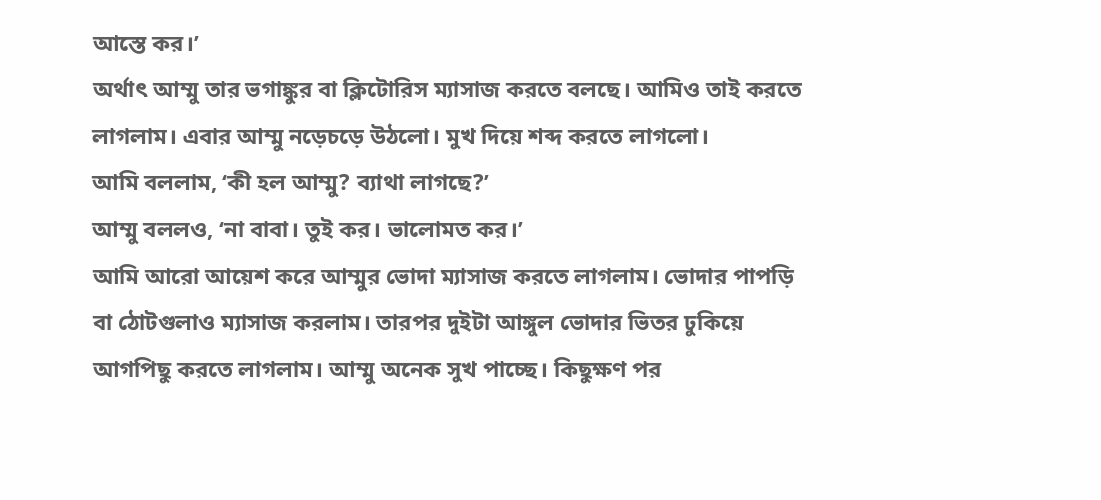আস্তে কর।’
অর্থাৎ আম্মু তার ভগাঙ্কুর বা ক্লিটোরিস ম্যাসাজ করতে বলছে। আমিও তাই করতে লাগলাম। এবার আম্মু নড়েচড়ে উঠলো। মুখ দিয়ে শব্দ করতে লাগলো।
আমি বললাম, ‘কী হল আম্মু? ব্যাথা লাগছে?’
আম্মু বললও, ‘না বাবা। তুই কর। ভালোমত কর।’
আমি আরো আয়েশ করে আম্মুর ভোদা ম্যাসাজ করতে লাগলাম। ভোদার পাপড়ি বা ঠোটগুলাও ম্যাসাজ করলাম। তারপর দুইটা আঙ্গুল ভোদার ভিতর ঢুকিয়ে আগপিছু করতে লাগলাম। আম্মু অনেক সুখ পাচ্ছে। কিছুক্ষণ পর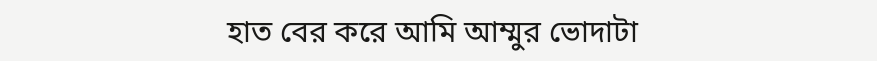হাত বের করে আমি আম্মুর ভোদাটা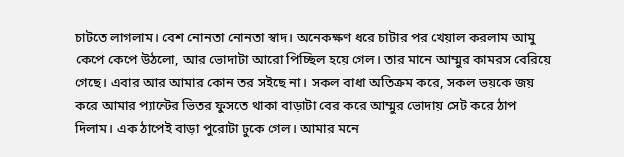চাটতে লাগলাম। বেশ নোনতা নোনতা স্বাদ। অনেকক্ষণ ধরে চাটার পর খেয়াল করলাম আমু কেপে কেপে উঠলো, আর ভোদাটা আরো পিচ্ছিল হয়ে গেল। তার মানে আম্মুর কামরস বেরিয়ে গেছে। এবার আর আমার কোন তর সইছে না। সকল বাধা অতিক্রম করে, সকল ভয়কে জয় করে আমার প্যান্টের ভিতর ফুসতে থাকা বাড়াটা বের করে আম্মুর ভোদায় সেট করে ঠাপ দিলাম। এক ঠাপেই বাড়া পুরোটা ঢুকে গেল। আমার মনে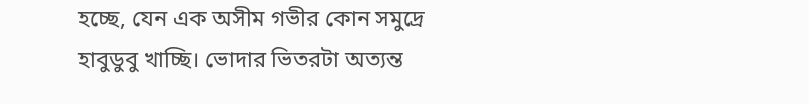হচ্ছে, যেন এক অসীম গভীর কোন সমুদ্রে হাবুডুবু খাচ্ছি। ভোদার ভিতরটা অত্যন্ত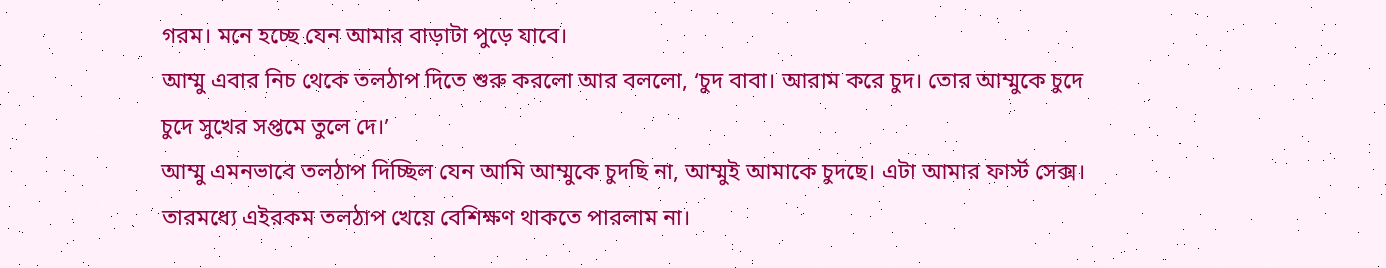গরম। মনে হচ্ছে যেন আমার বাড়াটা পুড়ে যাবে।
আম্মু এবার নিচ থেকে তলঠাপ দিতে শুরু করলো আর বললো, ‘চুদ বাবা। আরাম করে চুদ। তোর আম্মুকে চুদে চুদে সুখের সপ্তমে তুলে দে।’
আম্মু এমনভাবে তলঠাপ দিচ্ছিল যেন আমি আম্মুকে চুদছি না, আম্মুই আমাকে চুদছে। এটা আমার ফার্স্ট সেক্স। তারমধ্যে এইরকম তলঠাপ খেয়ে বেশিক্ষণ থাকতে পারলাম না।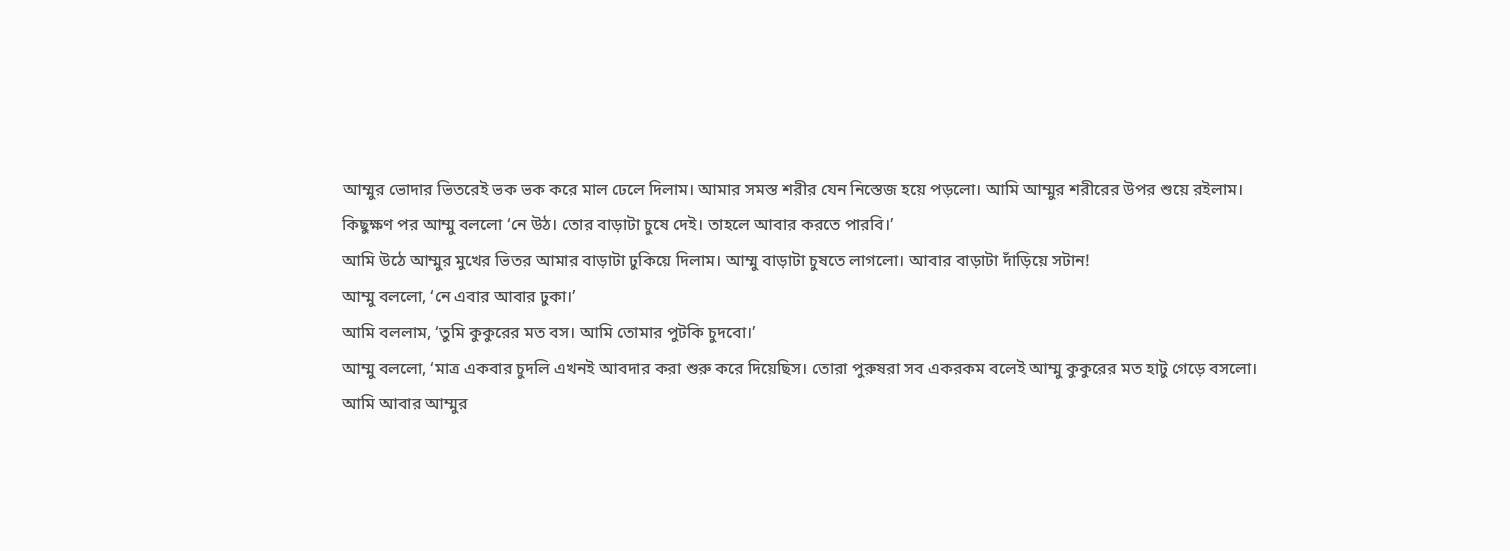আম্মুর ভোদার ভিতরেই ভক ভক করে মাল ঢেলে দিলাম। আমার সমস্ত শরীর যেন নিস্তেজ হয়ে পড়লো। আমি আম্মুর শরীরের উপর শুয়ে রইলাম।
কিছুক্ষণ পর আম্মু বললো ‘নে উঠ। তোর বাড়াটা চুষে দেই। তাহলে আবার করতে পারবি।’
আমি উঠে আম্মুর মুখের ভিতর আমার বাড়াটা ঢুকিয়ে দিলাম। আম্মু বাড়াটা চুষতে লাগলো। আবার বাড়াটা দাঁড়িয়ে সটান!
আম্মু বললো, ‘নে এবার আবার ঢুকা।’
আমি বললাম, ‘তুমি কুকুরের মত বস। আমি তোমার পুটকি চুদবো।’
আম্মু বললো, ‘মাত্র একবার চুদলি এখনই আবদার করা শুরু করে দিয়েছিস। তোরা পুরুষরা সব একরকম বলেই আম্মু কুকুরের মত হাটু গেড়ে বসলো।
আমি আবার আম্মুর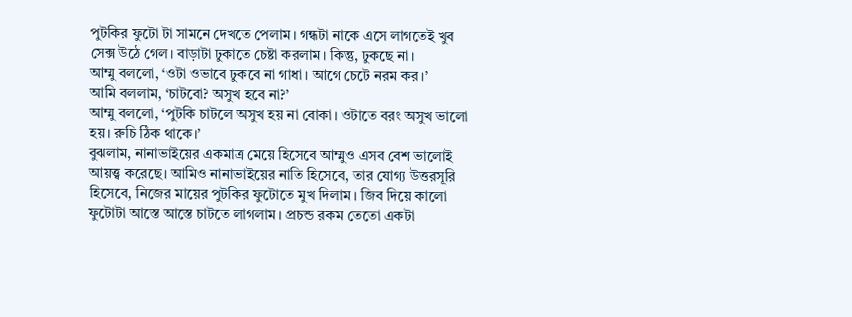পুটকির ফুটো টা সামনে দেখতে পেলাম। গন্ধটা নাকে এসে লাগতেই খুব সেক্স উঠে গেল। বাড়াটা ঢুকাতে চেষ্টা করলাম। কিন্তু, ঢুকছে না।
আম্মু বললো, ‘ওটা ওভাবে ঢুকবে না গাধা। আগে চেটে নরম কর।’
আমি বললাম, ‘চাটবো? অসুখ হবে না?’
আম্মু বললো, ‘পুটকি চাটলে অসুখ হয় না বোকা। ওটাতে বরং অসুখ ভালো হয়। রুচি ঠিক থাকে।’
বুঝলাম, নানাভাইয়ের একমাত্র মেয়ে হিসেবে আম্মুও এসব বেশ ভালোই আয়ত্ত্ব করেছে। আমিও নানাভাইয়ের নাতি হিসেবে, তার যোগ্য উত্তরসূরি হিসেবে, নিজের মায়ের পুটকির ফুটোতে মুখ দিলাম। জিব দিয়ে কালো ফুটোটা আস্তে আস্তে চাটতে লাগলাম। প্রচন্ড রকম তেতো একটা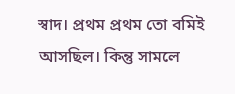স্বাদ। প্রথম প্রথম তো বমিই আসছিল। কিন্তু সামলে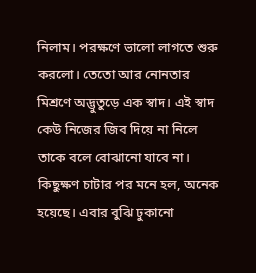নিলাম। পরক্ষণে ভালো লাগতে শুরু করলো। তেতো আর নোনতার মিশ্রণে অদ্ভুতুড়ে এক স্বাদ। এই স্বাদ কেউ নিজের জিব দিয়ে না নিলে তাকে বলে বোঝানো যাবে না।
কিছুক্ষণ চাটার পর মনে হল, অনেক হয়েছে। এবার বুঝি ঢুকানো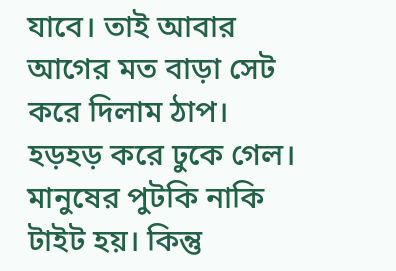যাবে। তাই আবার আগের মত বাড়া সেট করে দিলাম ঠাপ। হড়হড় করে ঢুকে গেল। মানুষের পুটকি নাকি টাইট হয়। কিন্তু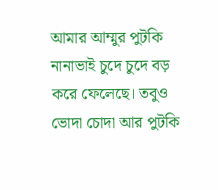আমার আম্মুর পুটকি নানাভাই চুদে চুদে বড় করে ফেলেছে। তবুও ভোদা চোদা আর পুটকি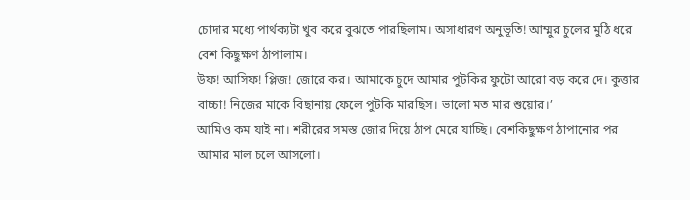চোদার মধ্যে পার্থক্যটা খুব করে বুঝতে পারছিলাম। অসাধারণ অনুভূতি! আম্মুর চুলের মুঠি ধরে বেশ কিছুক্ষণ ঠাপালাম।
উফ! আসিফ! প্লিজ! জোরে কর। আমাকে চুদে আমার পুটকির ফুটো আরো বড় করে দে। কুত্তার বাচ্চা! নিজের মাকে বিছানায় ফেলে পুটকি মারছিস। ভালো মত মার শুয়োর।’
আমিও কম যাই না। শরীরের সমস্ত জোর দিয়ে ঠাপ মেরে যাচ্ছি। বেশকিছুক্ষণ ঠাপানোর পর আমার মাল চলে আসলো।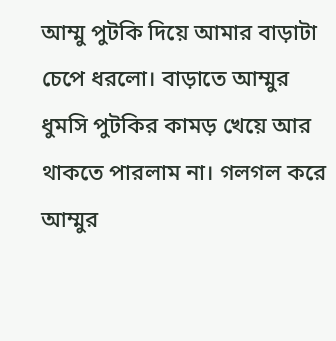আম্মু পুটকি দিয়ে আমার বাড়াটা চেপে ধরলো। বাড়াতে আম্মুর ধুমসি পুটকির কামড় খেয়ে আর থাকতে পারলাম না। গলগল করে আম্মুর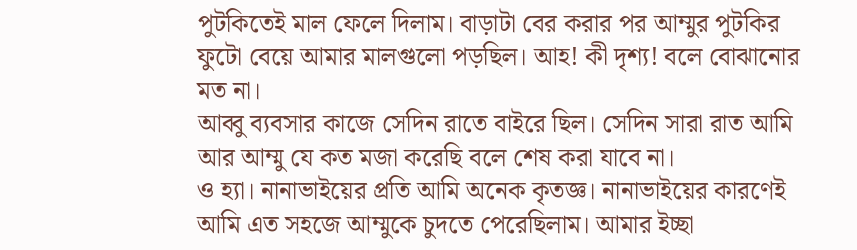পুটকিতেই মাল ফেলে দিলাম। বাড়াটা বের করার পর আম্মুর পুটকির ফুটো বেয়ে আমার মালগুলো পড়ছিল। আহ! কী দৃশ্য! বলে বোঝানোর মত না।
আব্বু ব্যবসার কাজে সেদিন রাতে বাইরে ছিল। সেদিন সারা রাত আমি আর আম্মু যে কত মজা করেছি বলে শেষ করা যাবে না।
ও হ্যা। নানাভাইয়ের প্রতি আমি অনেক কৃতজ্ঞ। নানাভাইয়ের কারণেই আমি এত সহজে আম্মুকে চুদতে পেরেছিলাম। আমার ইচ্ছা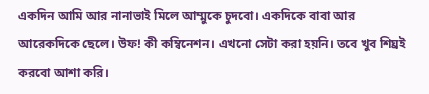একদিন আমি আর নানাভাই মিলে আম্মুকে চুদবো। একদিকে বাবা আর আরেকদিকে ছেলে। উফ! কী কম্বিনেশন। এখনো সেটা করা হয়নি। তবে খুব শিঘ্রই করবো আশা করি।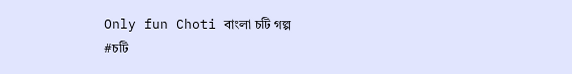Only fun Choti বাংলা চটি গল্প
#চটি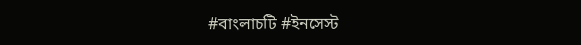#বাংলাচটি #ইনসেস্ট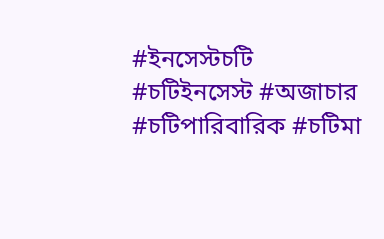#ইনসেস্টচটি #চটিইনসেস্ট #অজাচার #চটিপারিবারিক #চটিমা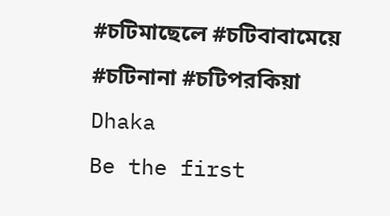#চটিমাছেলে #চটিবাবামেয়ে #চটিনানা #চটিপরকিয়া
Dhaka
Be the first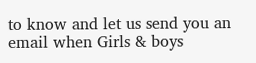to know and let us send you an email when Girls & boys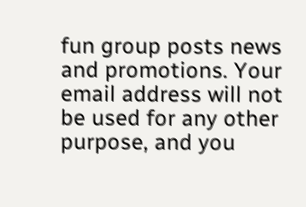fun group posts news and promotions. Your email address will not be used for any other purpose, and you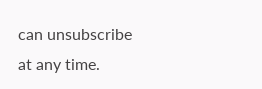can unsubscribe at any time.